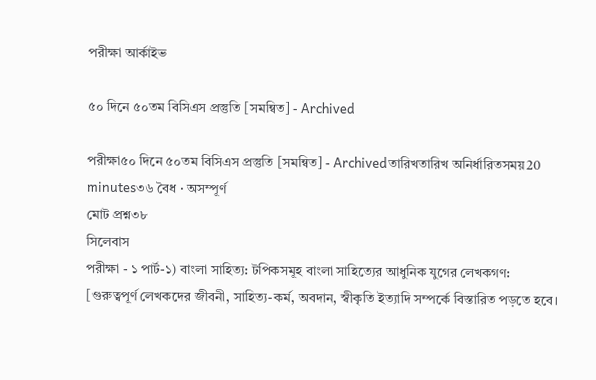পরীক্ষা আর্কাইভ

৫০ দিনে ৫০তম বিসিএস প্রস্তুতি [সমন্বিত] - Archived

পরীক্ষা৫০ দিনে ৫০তম বিসিএস প্রস্তুতি [সমন্বিত] - Archivedতারিখতারিখ অনির্ধারিতসময়20 minutes৩৬ বৈধ · অসম্পূর্ণ
মোট প্রশ্ন৩৮
সিলেবাস
পরীক্ষা - ১ পার্ট-১) বাংলা সাহিত্য: টপিকসমূহ বাংলা সাহিত্যের আধুনিক যুগের লেখকগণ: [গুরুত্বপূর্ণ লেখকদের জীবনী, সাহিত্য-কর্ম, অবদান, স্বীকৃতি ইত্যাদি সম্পর্কে বিস্তারিত পড়তে হবে।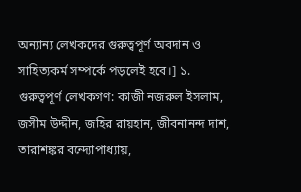অন্যান্য লেখকদের গুরুত্বপূর্ণ অবদান ও সাহিত্যকর্ম সম্পর্কে পড়লেই হবে।] ১. গুরুত্বপূর্ণ লেখকগণ: কাজী নজরুল ইসলাম, জসীম উদ্দীন, জহির রায়হান, জীবনানন্দ দাশ, তারাশঙ্কর বন্দ্যোপাধ্যায়,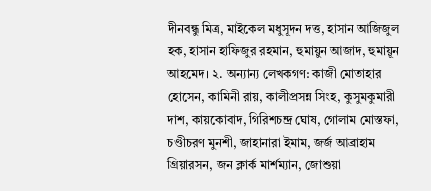দীনবন্ধু মিত্র, মাইকেল মধুসূদন দত্ত, হাসান আজিজুল হক, হাসান হাফিজুর রহমান, হুমায়ুন আজাদ, হুমায়ূন আহমেদ। ২. অন্যান্য লেখকগণ: কাজী মোতাহার হোসেন, কামিনী রায়, কালীপ্রসন্ন সিংহ, কুসুমকুমারী দাশ, কায়কোবাদ, গিরিশচন্দ্র ঘোষ, গোলাম মোস্তফা, চণ্ডীচরণ মুনশী, জাহানারা ইমাম, জর্জ আব্রাহাম গ্রিয়ারসন, জন ক্লার্ক মার্শম্যান, জোশুয়া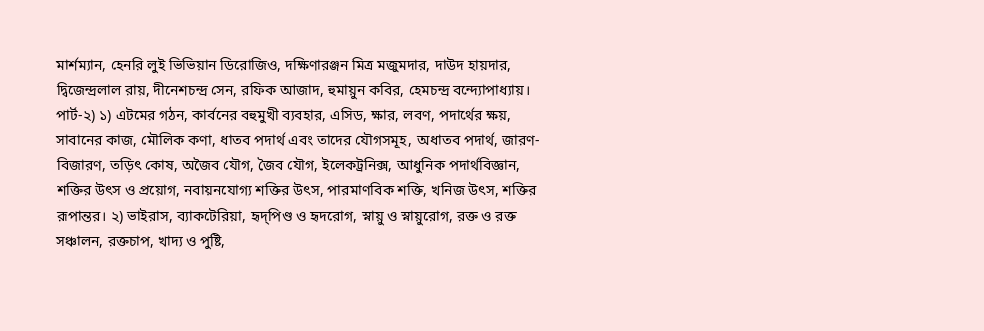মার্শম্যান, হেনরি লুই ভিভিয়ান ডিরোজিও, দক্ষিণারঞ্জন মিত্র মজুমদার, দাউদ হায়দার, দ্বিজেন্দ্রলাল রায়, দীনেশচন্দ্র সেন, রফিক আজাদ, হুমায়ুন কবির, হেমচন্দ্র বন্দ্যোপাধ্যায়। পার্ট-২) ১) এটমের গঠন, কার্বনের বহুমুখী ব্যবহার, এসিড, ক্ষার, লবণ, পদার্থের ক্ষয়, সাবানের কাজ, মৌলিক কণা, ধাতব পদার্থ এবং তাদের যৌগসমূহ, অধাতব পদার্থ, জারণ-বিজারণ, তড়িৎ কোষ, অজৈব যৌগ, জৈব যৌগ, ইলেকট্রনিক্স, আধুনিক পদার্থবিজ্ঞান, শক্তির উৎস ও প্রয়োগ, নবায়নযোগ্য শক্তির উৎস, পারমাণবিক শক্তি, খনিজ উৎস, শক্তির রূপান্তর। ২) ভাইরাস, ব্যাকটেরিয়া, হৃদ্পিণ্ড ও হৃদরোগ, স্নায়ু ও স্নায়ুরোগ, রক্ত ও রক্ত সঞ্চালন, রক্তচাপ, খাদ্য ও পুষ্টি,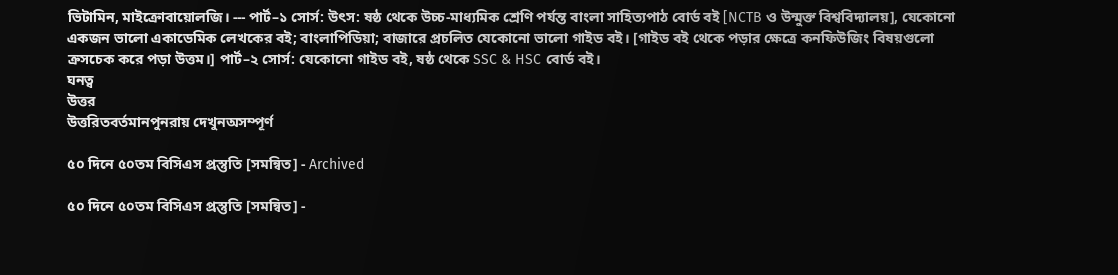ভিটামিন, মাইক্রোবায়োলজি। --- পার্ট–১ সোর্স: উৎস: ষষ্ঠ থেকে উচ্চ-মাধ্যমিক শ্রেণি পর্যন্ত বাংলা সাহিত্যপাঠ বোর্ড বই [NCTB ও উন্মুক্ত বিশ্ববিদ্যালয়], যেকোনো একজন ভালো একাডেমিক লেখকের বই; বাংলাপিডিয়া; বাজারে প্রচলিত যেকোনো ভালো গাইড বই। [গাইড বই থেকে পড়ার ক্ষেত্রে কনফিউজিং বিষয়গুলো ক্রসচেক করে পড়া উত্তম।] পার্ট–২ সোর্স: যেকোনো গাইড বই, ষষ্ঠ থেকে SSC & HSC বোর্ড বই।
ঘনত্ব
উত্তর
উত্তরিতবর্তমানপুনরায় দেখুনঅসম্পূর্ণ

৫০ দিনে ৫০তম বিসিএস প্রস্তুতি [সমন্বিত] - Archived

৫০ দিনে ৫০তম বিসিএস প্রস্তুতি [সমন্বিত] -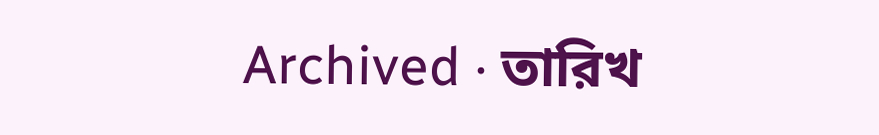Archived · তারিখ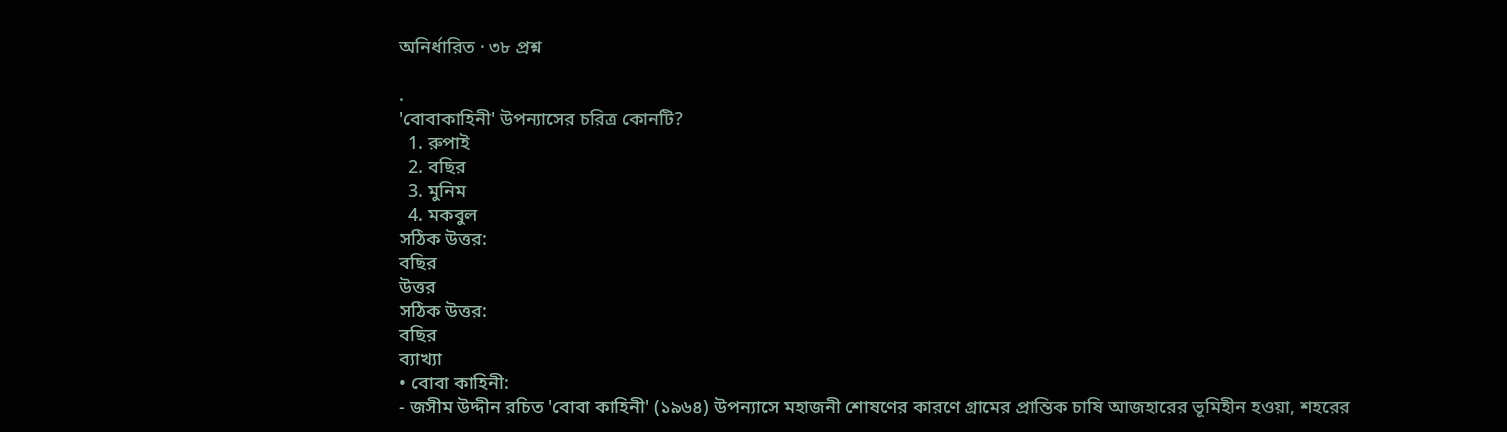অনির্ধারিত · ৩৮ প্রশ্ন

.
'বোবাকাহিনী' উপন্যাসের চরিত্র কোনটি?
  1. রুপাই
  2. বছির
  3. মুনিম
  4. মকবুল
সঠিক উত্তর:
বছির
উত্তর
সঠিক উত্তর:
বছির
ব্যাখ্যা
• বোবা কাহিনী:
- জসীম উদ্দীন রচিত 'বোবা কাহিনী' (১৯৬৪) উপন্যাসে মহাজনী শোষণের কারণে গ্রামের প্রান্তিক চাষি আজহারের ভূমিহীন হওয়া, শহরের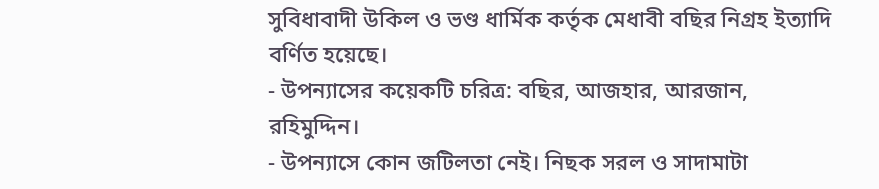সুবিধাবাদী উকিল ও ভণ্ড ধার্মিক কর্তৃক মেধাবী বছির নিগ্রহ ইত্যাদি বর্ণিত হয়েছে।
- উপন্যাসের কয়েকটি চরিত্র: বছির, আজহার, আরজান, রহিমুদ্দিন।
- উপন্যাসে কোন জটিলতা নেই। নিছক সরল ও সাদামাটা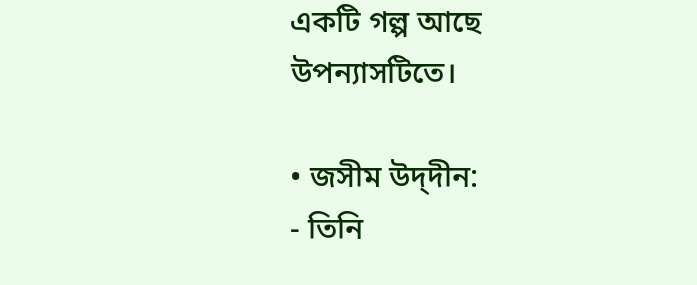একটি গল্প আছে উপন্যাসটিতে।

• জসীম উদ্‌দীন:
- তিনি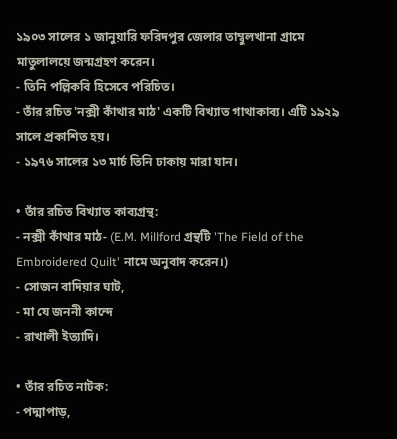১৯০৩ সালের ১ জানুয়ারি ফরিদপুর জেলার তাম্বুলখানা গ্রামে মাতুলালয়ে জন্মগ্রহণ করেন।
- তিনি পল্লিকবি হিসেবে পরিচিত।
- তাঁর রচিত 'নক্সী কাঁথার মাঠ' একটি বিখ্যাত গাথাকাব্য। এটি ১৯২৯ সালে প্রকাশিত হয়।
- ১৯৭৬ সালের ১৩ মার্চ তিনি ঢাকায় মারা যান।

• তাঁর রচিত বিখ্যাত কাব্যগ্রন্থ:
- নক্সী কাঁথার মাঠ- (E.M. Millford গ্রন্থটি 'The Field of the Embroidered Quilt' নামে অনুবাদ করেন।)
- সোজন বাদিয়ার ঘাট,
- মা যে জননী কান্দে
- রাখালী ইত্যাদি।

• তাঁর রচিত নাটক:
- পদ্মাপাড়,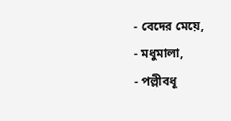- বেদের মেয়ে,
- মধুমালা,
- পল্লীবধূ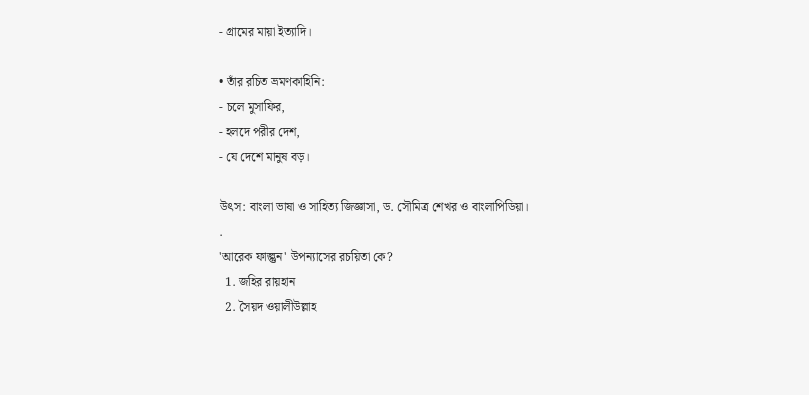- গ্রামের মায়া ইত্যাদি।

• তাঁর রচিত ভ্রমণকাহিনি:
- চলে মুসাফির,
- হলদে পরীর দেশ,
- যে দেশে মানুষ বড়।

উৎস: বাংলা ভাষা ও সাহিত্য জিজ্ঞাসা, ড. সৌমিত্র শেখর ও বাংলাপিডিয়া।
.
'আরেক ফাল্গুন' উপন্যাসের রচয়িতা কে?
  1. জহির রায়হান
  2. সৈয়দ ওয়ালীউল্লাহ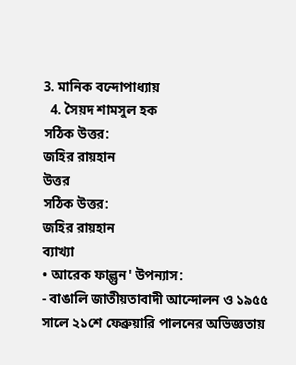3. মানিক বন্দোপাধ্যায়
  4. সৈয়দ শামসুল হক
সঠিক উত্তর:
জহির রায়হান
উত্তর
সঠিক উত্তর:
জহির রায়হান
ব্যাখ্যা
• আরেক ফাল্গুন' উপন্যাস:
- বাঙালি জাতীয়তাবাদী আন্দোলন ও ১৯৫৫ সালে ২১শে ফেব্রুয়ারি পালনের অভিজ্ঞতায়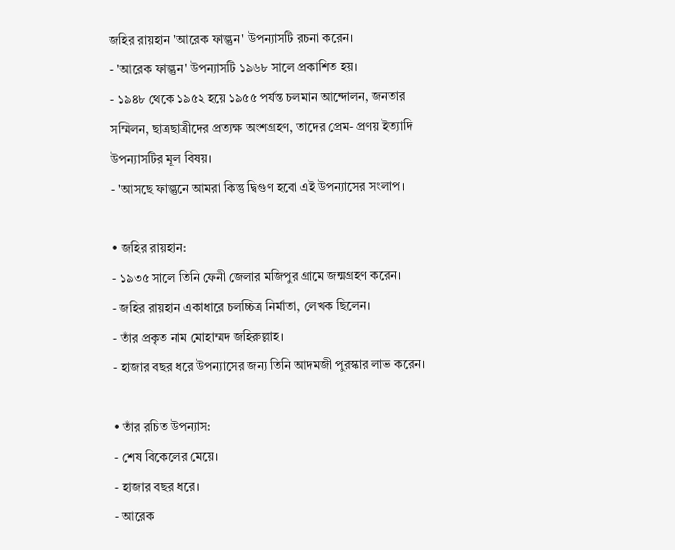জহির রায়হান 'আরেক ফাল্গুন' উপন্যাসটি রচনা করেন।
- 'আরেক ফাল্গুন' উপন্যাসটি ১৯৬৮ সালে প্রকাশিত হয়।
- ১৯৪৮ থেকে ১৯৫২ হয়ে ১৯৫৫ পর্যন্ত চলমান আন্দোলন, জনতার সম্মিলন, ছাত্রছাত্রীদের প্রত্যক্ষ অংশগ্রহণ, তাদের প্রেম- প্রণয় ইত্যাদি উপন্যাসটির মূল বিষয়।
- 'আসছে ফাল্গুনে আমরা কিন্তু দ্বিগুণ হবো এই উপন্যাসের সংলাপ।

• জহির রায়হান:
- ১৯৩৫ সালে তিনি ফেনী জেলার মজিপুর গ্রামে জন্মগ্রহণ করেন।
- জহির রায়হান একাধারে চলচ্চিত্র নির্মাতা, লেখক ছিলেন।
- তাঁর প্রকৃত নাম মোহাম্মদ জহিরুল্লাহ।
- হাজার বছর ধরে উপন্যাসের জন্য তিনি আদমজী পুরস্কার লাভ করেন।

• তাঁর রচিত উপন্যাস:
- শেষ বিকেলের মেয়ে।
- হাজার বছর ধরে।
- আরেক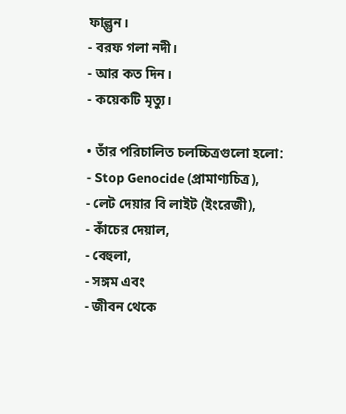ফাল্গুন।
- বরফ গলা নদী।
- আর কত দিন।
- কয়েকটি মৃত্যু।

• তাঁর পরিচালিত চলচ্চিত্রগুলো হলো:
- Stop Genocide (প্রামাণ্যচিত্র),
- লেট দেয়ার বি লাইট (ইংরেজী),
- কাঁচের দেয়াল,
- বেহুলা,
- সঙ্গম এবং
- জীবন থেকে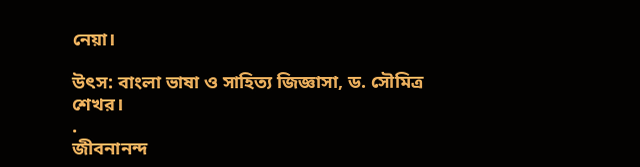নেয়া।

উৎস: বাংলা ভাষা ও সাহিত্য জিজ্ঞাসা, ড. সৌমিত্র শেখর।
.
জীবনানন্দ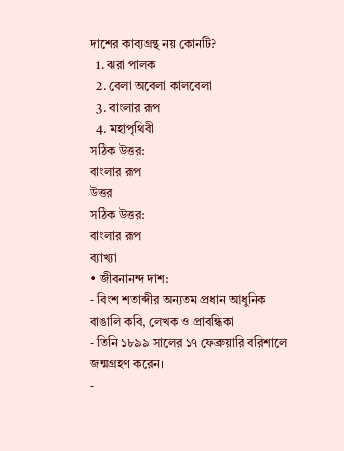দাশের কাব্যগ্রন্থ নয় কোনটি?
  1. ঝরা পালক
  2. বেলা অবেলা কালবেলা
  3. বাংলার রূপ
  4. মহাপৃথিবী
সঠিক উত্তর:
বাংলার রূপ
উত্তর
সঠিক উত্তর:
বাংলার রূপ
ব্যাখ্যা
• জীবনানন্দ দাশ:
- বিংশ শতাব্দীর অন্যতম প্রধান আধুনিক বাঙালি কবি, লেখক ও প্রাবন্ধিকা
- তিনি ১৮৯৯ সালের ১৭ ফেব্রুয়ারি বরিশালে জন্মগ্রহণ করেন।
-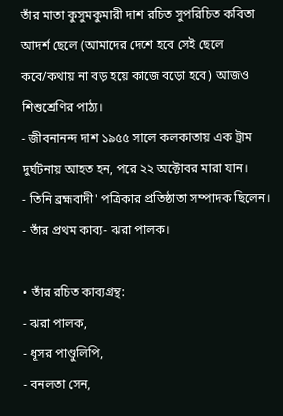তাঁর মাতা কুসুমকুমারী দাশ রচিত সুপরিচিত কবিতা আদর্শ ছেলে (আমাদের দেশে হবে সেই ছেলে কবে/কথায় না বড় হয়ে কাজে বড়ো হবে) আজও শিশুশ্রেণির পাঠ্য।
- জীবনানন্দ দাশ ১৯৫৫ সালে কলকাতায় এক ট্রাম দুর্ঘটনায় আহত হন, পরে ২২ অক্টোবর মারা যান।
- তিনি ব্রহ্মবাদী' পত্রিকার প্রতিষ্ঠাতা সম্পাদক ছিলেন।
- তাঁর প্রথম কাব্য- ঝরা পালক।

• তাঁর রচিত কাব্যগ্রন্থ:
- ঝরা পালক,
- ধূসর পাণ্ডুলিপি,
- বনলতা সেন,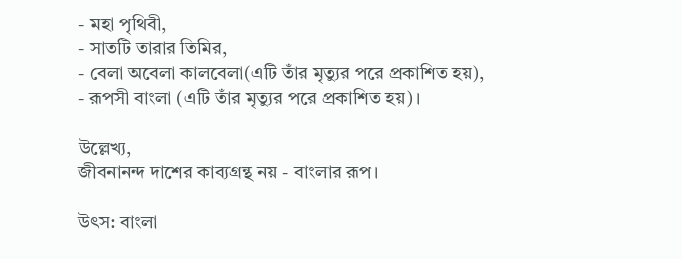- মহা পৃথিবী,
- সাতটি তারার তিমির,
- বেলা অবেলা কালবেলা(এটি তাঁর মৃত্যুর পরে প্রকাশিত হয়),
- রূপসী বাংলা (এটি তাঁর মৃত্যুর পরে প্রকাশিত হয়)।

উল্লেখ্য,
জীবনানন্দ দাশের কাব্যগ্রন্থ নয় - বাংলার রূপ।

উৎস: বাংলা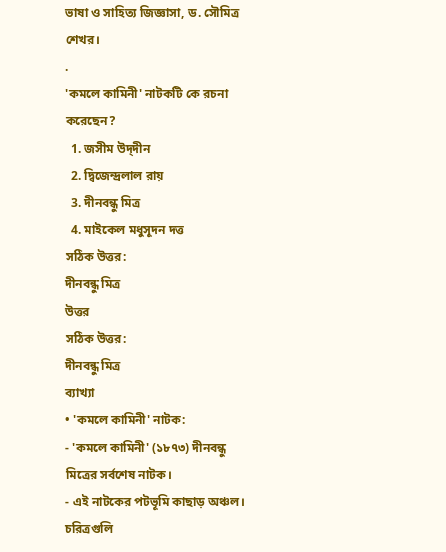ভাষা ও সাহিত্য জিজ্ঞাসা, ড. সৌমিত্র শেখর।
.
'কমলে কামিনী' নাটকটি কে রচনা করেছেন?
  1. জসীম উদ্‌দীন
  2. দ্বিজেন্দ্রলাল রায়
  3. দীনবন্ধু মিত্র
  4. মাইকেল মধুসূদন দত্ত
সঠিক উত্তর:
দীনবন্ধু মিত্র
উত্তর
সঠিক উত্তর:
দীনবন্ধু মিত্র
ব্যাখ্যা
• 'কমলে কামিনী' নাটক:
- 'কমলে কামিনী' (১৮৭৩) দীনবন্ধু মিত্রের সর্বশেষ নাটক।
- এই নাটকের পটভূমি কাছাড় অঞ্চল। চরিত্রগুলি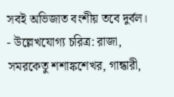সবই অভিজাত বংশীয় তবে দুর্বল।
- উল্লেখযোগ্য চরিত্র: রাজা, সমরকেতু শশাঙ্কশেখর, গান্ধারী,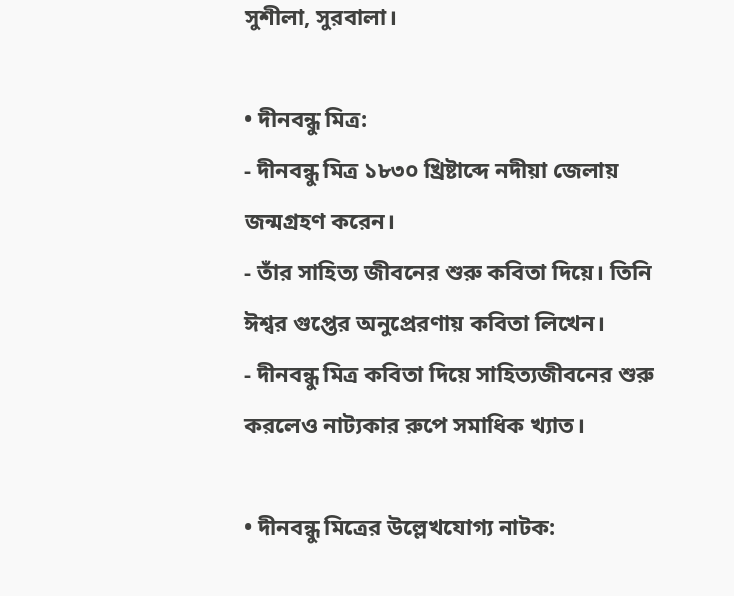সুশীলা, সুরবালা।

• দীনবন্ধু মিত্র:
- দীনবন্ধু মিত্র ১৮৩০ খ্রিষ্টাব্দে নদীয়া জেলায় জন্মগ্রহণ করেন।
- তাঁর সাহিত্য জীবনের শুরু কবিতা দিয়ে। তিনি ঈশ্বর গুপ্তের অনুপ্রেরণায় কবিতা লিখেন।
- দীনবন্ধু মিত্র কবিতা দিয়ে সাহিত্যজীবনের শুরু করলেও নাট্যকার রুপে সমাধিক খ্যাত।

• দীনবন্ধু মিত্রের উল্লেখযোগ্য নাটক: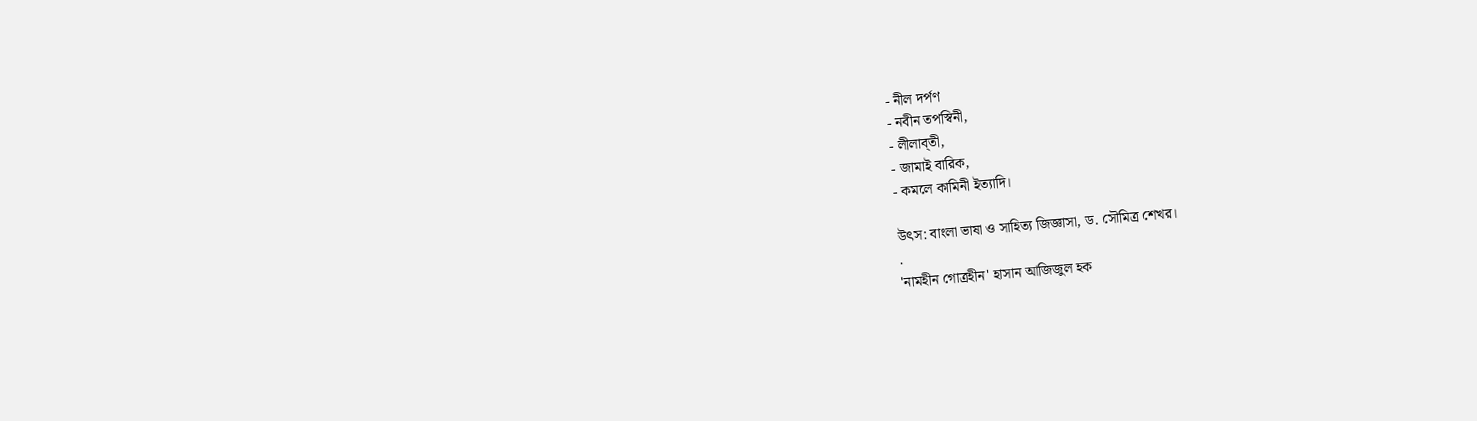- নীল দর্পণ
- নবীন তপস্বিনী,
- লীলাব্তী,
- জামাই বারিক,
- কমলে কামিনী ইত্যাদি।

উৎস: বাংলা ভাষা ও সাহিত্য জিজ্ঞাসা, ড. সৌমিত্র শেখর।
.
'নামহীন গোত্রহীন' হাসান আজিজুল হক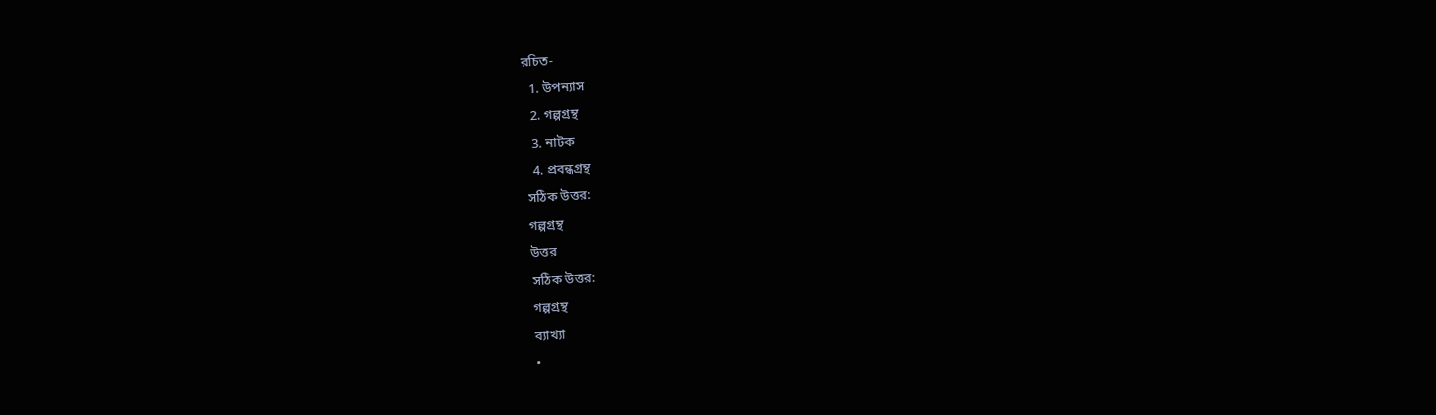রচিত-
  1. উপন্যাস
  2. গল্পগ্রন্থ
  3. নাটক
  4. প্রবন্ধগ্রন্থ
সঠিক উত্তর:
গল্পগ্রন্থ
উত্তর
সঠিক উত্তর:
গল্পগ্রন্থ
ব্যাখ্যা
•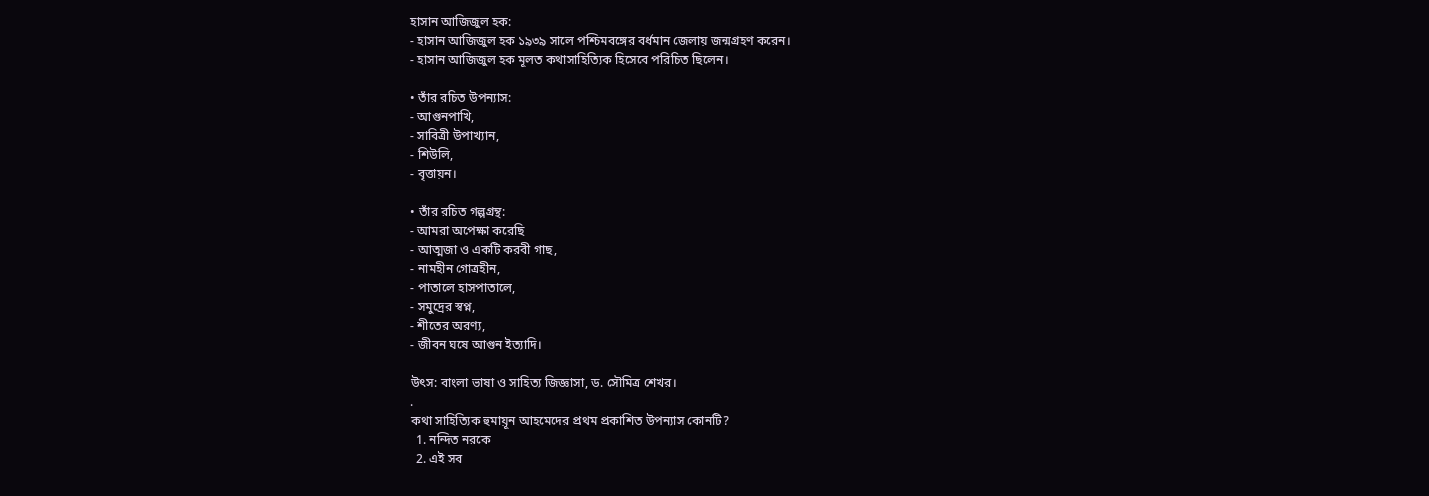হাসান আজিজুল হক:
- হাসান আজিজুল হক ১৯৩৯ সালে পশ্চিমবঙ্গের বর্ধমান জেলায় জন্মগ্রহণ করেন।
- হাসান আজিজুল হক মূলত কথাসাহিত্যিক হিসেবে পরিচিত ছিলেন।

• তাঁর রচিত উপন্যাস:
- আগুনপাখি,
- সাবিত্রী উপাখ্যান,
- শিউলি,
- বৃত্তায়ন।

• তাঁর রচিত গল্পগ্রন্থ:
- আমরা অপেক্ষা করেছি
- আত্মজা ও একটি করবী গাছ,
- নামহীন গোত্রহীন,
- পাতালে হাসপাতালে,
- সমুদ্রের স্বপ্ন,
- শীতের অরণ্য,
- জীবন ঘষে আগুন ইত্যাদি।

উৎস: বাংলা ভাষা ও সাহিত্য জিজ্ঞাসা, ড. সৌমিত্র শেখর।
.
কথা সাহিত্যিক হুমায়ূন আহমেদের প্রথম প্রকাশিত উপন্যাস কোনটি?
  1. নন্দিত নরকে
  2. এই সব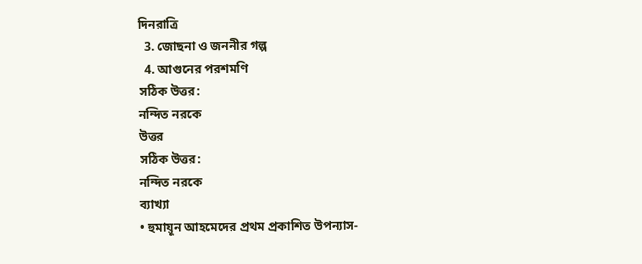দিনরাত্রি
  3. জোছনা ও জননীর গল্প
  4. আগুনের পরশমণি
সঠিক উত্তর:
নন্দিত নরকে
উত্তর
সঠিক উত্তর:
নন্দিত নরকে
ব্যাখ্যা
• হুমায়ূন আহমেদের প্রথম প্রকাশিত উপন্যাস-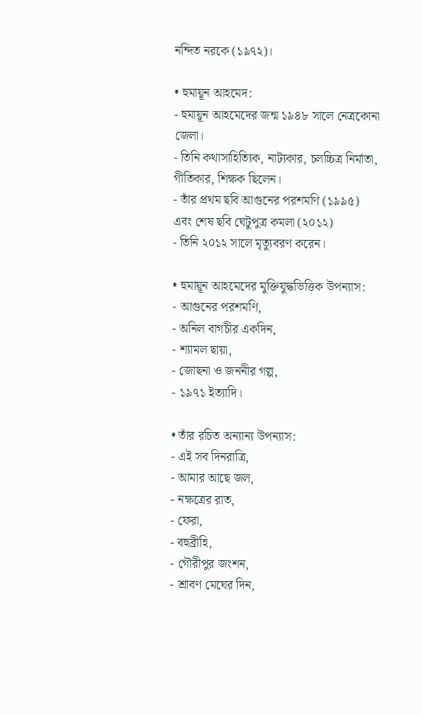নন্দিত নরকে (১৯৭২)।

• হুমায়ূন আহমেদ:
- হুমায়ূন আহমেদের জন্ম ১৯৪৮ সালে নেত্রকোনা জেলা।
- তিনি কথাসাহিত্যিক, নাট্যকার, চলচ্চিত্র নির্মাতা, গীতিকার, শিক্ষক ছিলেন।
- তাঁর প্রথম ছবি আগুনের পরশমণি (১৯৯৫) এবং শেষ ছবি ঘেটুপুত্র কমলা (২০১২)
- তিনি ২০১২ সালে মৃত্যুবরণ করেন।

• হুমায়ূন আহমেদের মুক্তিযুদ্ধভিত্তিক উপন্যাস:
- আগুনের পরশমণি,
- অনিল বাগচীর একদিন,
- শ্যামল ছায়া,
- জোছনা ও জননীর গল্প,
- ১৯৭১ ইত্যাদি।

• তাঁর রচিত অন্যান্য উপন্যাস:
- এই সব দিনরাত্রি,
- আমার আছে জল,
- নক্ষত্রের রাত,
- ফেরা,
- বহুব্রীহি,
- গৌরীপুর জংশন,
- শ্রাবণ মেঘের দিন,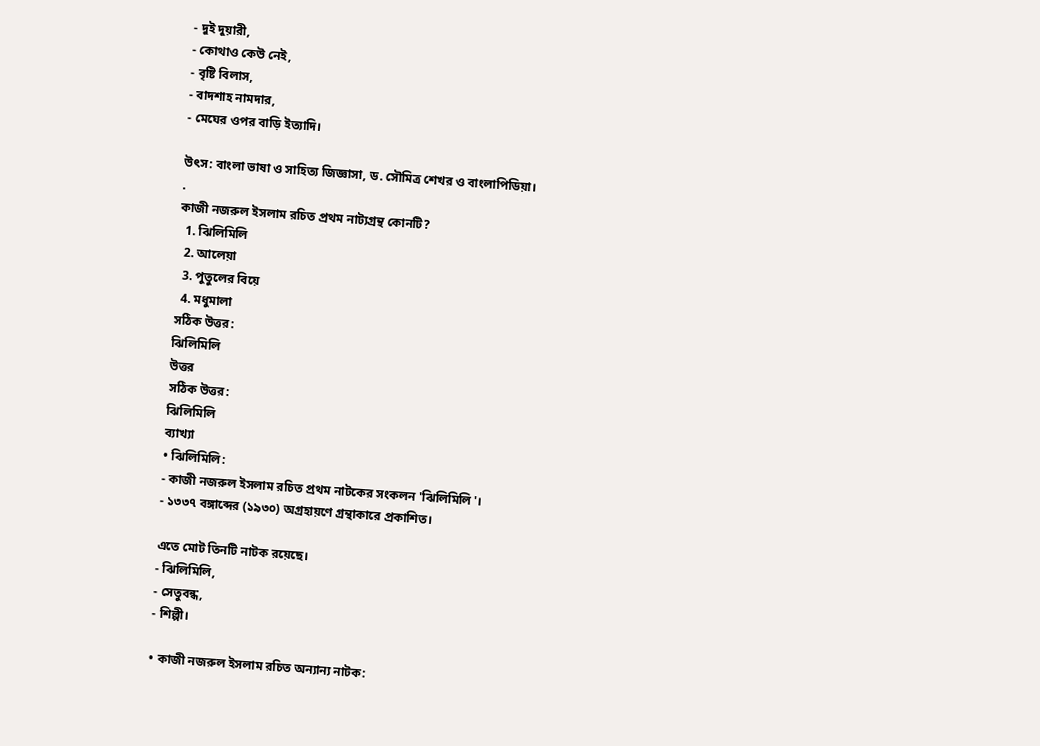- দুই দুয়ারী,
- কোথাও কেউ নেই,
- বৃষ্টি বিলাস,
- বাদশাহ নামদার,
- মেঘের ওপর বাড়ি ইত্যাদি।

উৎস: বাংলা ভাষা ও সাহিত্য জিজ্ঞাসা, ড. সৌমিত্র শেখর ও বাংলাপিডিয়া।
.
কাজী নজরুল ইসলাম রচিত প্রথম নাট্যগ্রন্থ কোনটি?
  1. ঝিলিমিলি
  2. আলেয়া
  3. পুতুলের বিয়ে
  4. মধুমালা
সঠিক উত্তর:
ঝিলিমিলি
উত্তর
সঠিক উত্তর:
ঝিলিমিলি
ব্যাখ্যা
• ঝিলিমিলি:
- কাজী নজরুল ইসলাম রচিত প্রথম নাটকের সংকলন 'ঝিলিমিলি'।
- ১৩৩৭ বঙ্গাব্দের (১৯৩০) অগ্রহায়ণে গ্রন্থাকারে প্রকাশিত।

এতে মোট তিনটি নাটক রয়েছে।
- ঝিলিমিলি,
- সেতুবন্ধ,
- শিল্পী।

• কাজী নজরুল ইসলাম রচিত অন্যান্য নাটক: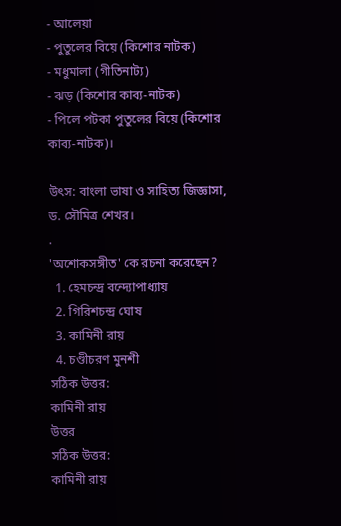- আলেয়া
- পুতুলের বিয়ে (কিশোর নাটক)
- মধুমালা (গীতিনাট্য)
- ঝড় (কিশোর কাব্য-নাটক)
- পিলে পটকা পুতুলের বিয়ে (কিশোর কাব্য-নাটক)।

উৎস: বাংলা ভাষা ও সাহিত্য জিজ্ঞাসা, ড. সৌমিত্র শেখর।
.
'অশোকসঙ্গীত' কে রচনা করেছেন?
  1. হেমচন্দ্র বন্দ্যোপাধ্যায়
  2. গিরিশচন্দ্র ঘোষ
  3. কামিনী রায়
  4. চণ্ডীচরণ মুনশী
সঠিক উত্তর:
কামিনী রায়
উত্তর
সঠিক উত্তর:
কামিনী রায়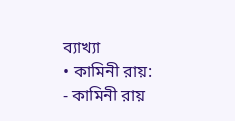ব্যাখ্যা
• কামিনী রায়:
- কামিনী রায়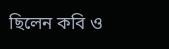ছিলেন কবি ও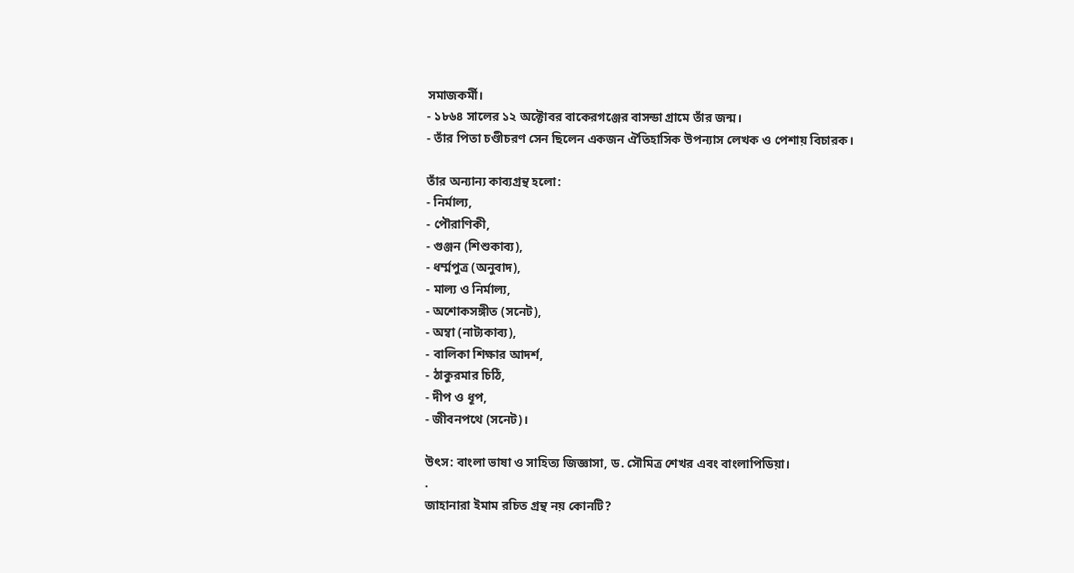সমাজকর্মী।
- ১৮৬৪ সালের ১২ অক্টোবর বাকেরগঞ্জের বাসন্ডা গ্রামে তাঁর জন্ম।
- তাঁর পিতা চণ্ডীচরণ সেন ছিলেন একজন ঐতিহাসিক উপন্যাস লেখক ও পেশায় বিচারক।

তাঁর অন্যান্য কাব্যগ্রন্থ হলো:
- নির্মাল্য,
- পৌরাণিকী,
- গুঞ্জন (শিশুকাব্য),
- ধৰ্ম্মপুত্র (অনুবাদ),
- মাল্য ও নির্মাল্য,
- অশোকসঙ্গীত (সনেট),
- অম্বা (নাট্যকাব্য),
- বালিকা শিক্ষার আদর্শ,
- ঠাকুরমার চিঠি,
- দীপ ও ধূপ,
- জীবনপথে (সনেট)।

উৎস: বাংলা ভাষা ও সাহিত্য জিজ্ঞাসা, ড. সৌমিত্র শেখর এবং বাংলাপিডিয়া।
.
জাহানারা ইমাম রচিত গ্রন্থ নয় কোনটি?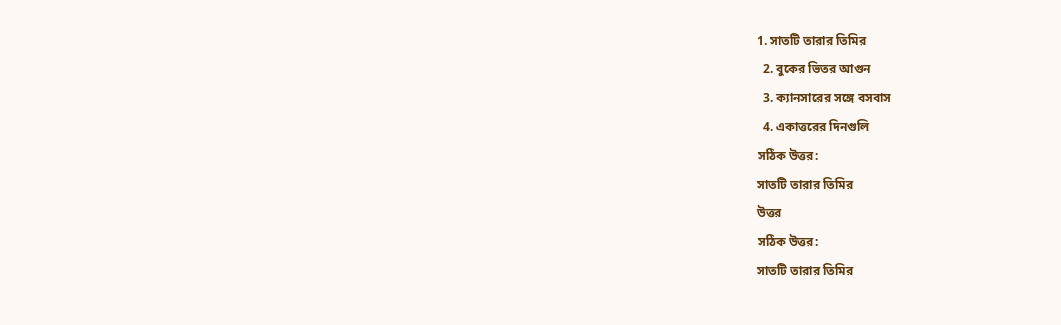1. সাতটি তারার তিমির
  2. বুকের ভিতর আগুন
  3. ক্যানসারের সঙ্গে বসবাস
  4. একাত্তরের দিনগুলি
সঠিক উত্তর:
সাতটি তারার তিমির
উত্তর
সঠিক উত্তর:
সাতটি তারার তিমির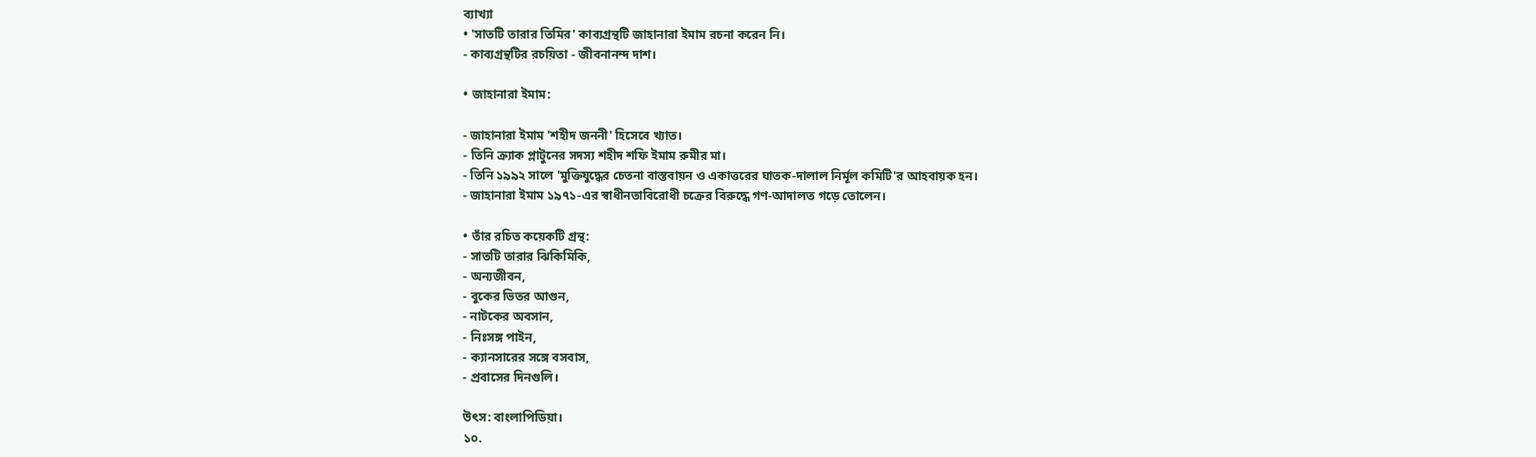ব্যাখ্যা
• 'সাতটি তারার তিমির' কাব্যগ্রন্থটি জাহানারা ইমাম রচনা করেন নি।
- কাব্যগ্রন্থটির রচয়িতা - জীবনানন্দ দাশ।

• জাহানারা ইমাম:

- জাহানারা ইমাম 'শহীদ জননী' হিসেবে খ্যাত।
- তিনি ক্র্যাক প্লাটুনের সদস্য শহীদ শফি ইমাম রুমীর মা।
- তিনি ১৯৯২ সালে 'মুক্তিযুদ্ধের চেতনা বাস্তবায়ন ও একাত্তরের ঘাতক-দালাল নির্মূল কমিটি'র আহবায়ক হন।
- জাহানারা ইমাম ১৯৭১-এর স্বাধীনতাবিরোধী চক্রের বিরুদ্ধে গণ-আদালত গড়ে তোলেন।

• তাঁর রচিত কয়েকটি গ্রন্থ:
- সাতটি তারার ঝিকিমিকি,
- অন্যজীবন,
- বুকের ভিতর আগুন,
- নাটকের অবসান,
- নিঃসঙ্গ পাইন,
- ক্যানসারের সঙ্গে বসবাস,
- প্রবাসের দিনগুলি।

উৎস: বাংলাপিডিয়া।
১০.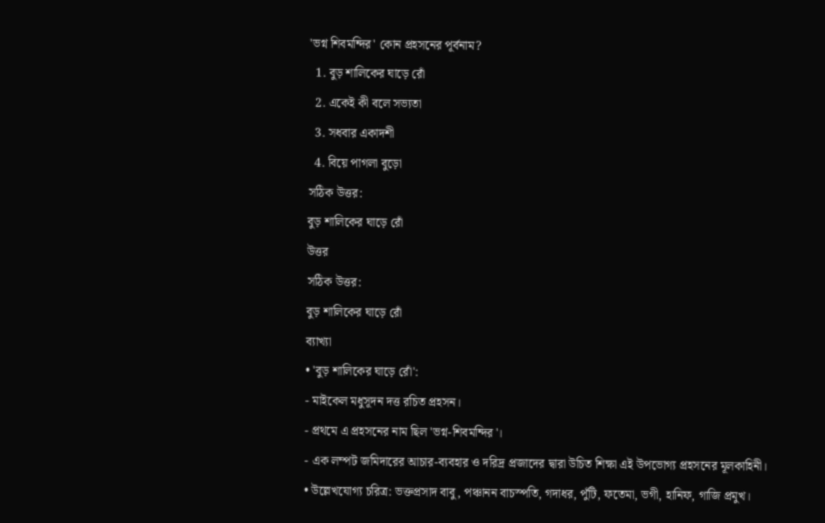'ভগ্ন শিবমন্দির' কোন প্রহসনের পূর্বনাম?
  1. বুড় শালিকের ঘাড়ে রোঁ
  2. একেই কী বলে সভ্যতা
  3. সধবার একাদশী
  4. বিয়ে পাগলা বুড়ো
সঠিক উত্তর:
বুড় শালিকের ঘাড়ে রোঁ
উত্তর
সঠিক উত্তর:
বুড় শালিকের ঘাড়ে রোঁ
ব্যাখ্যা
• 'বুড় শালিকের ঘাড়ে রোঁ':
- মাইকেল মধুসূদন দত্ত রচিত প্রহসন।
- প্রথমে এ প্রহসনের নাম ছিল 'ভগ্ন-শিবমন্দির'।
- এক লম্পট জমিদারের আচার-ব্যবহার ও দরিদ্র প্রজাদের দ্বারা উচিত শিক্ষা এই উপভোগ্য প্রহসনের মূলকাহিনী।
• উল্লেখযোগ্য চরিত্র: ভক্তপ্রসাদ বাবু, পঞ্চানন বাচস্পতি, গদাধর, পুঁটি, ফতেমা, ভগী, হানিফ, গাজি প্রমুখ।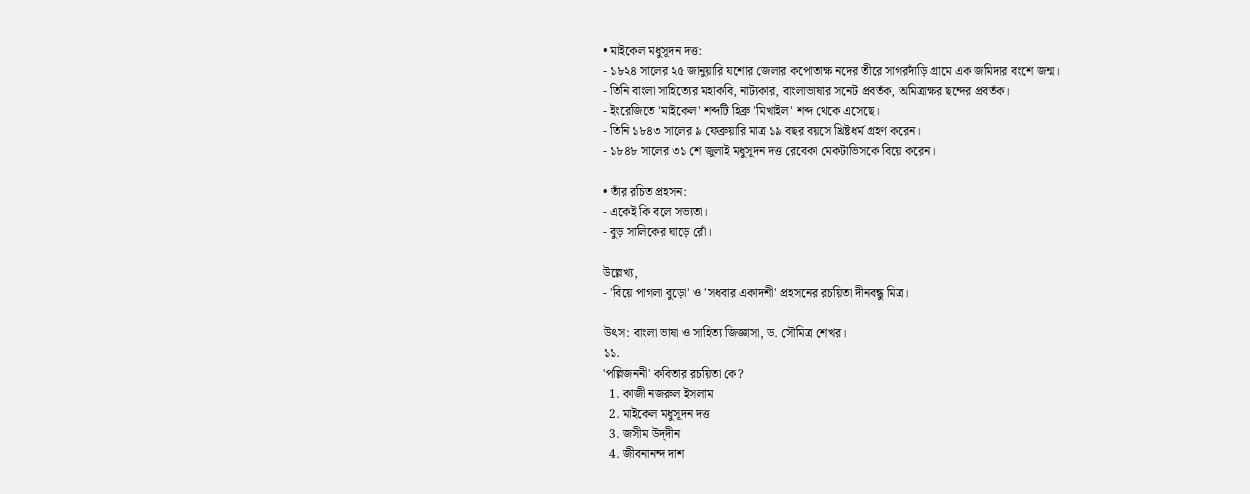• মাইকেল মধুসূদন দত্ত:
- ১৮২৪ সালের ২৫ জানুয়ারি যশোর জেলার কপোতাক্ষ নদের তীরে সাগরদাঁড়ি গ্রামে এক জমিদার বংশে জন্ম।
- তিনি বাংলা সাহিত্যের মহাকবি, নাট্যকার, বাংলাভাষার সনেট প্রবর্তক, অমিত্রাক্ষর ছন্দের প্রবর্তক।
- ইংরেজিতে 'মাইকেল' শব্দটি হিব্রু 'মিখাইল' শব্দ থেকে এসেছে।
- তিনি ১৮৪৩ সালের ৯ ফেব্রুয়ারি মাত্র ১৯ বছর বয়সে খ্রিষ্টধর্ম গ্রহণ করেন।
- ১৮৪৮ সালের ৩১ শে জুলাই মধুসূদন দত্ত রেবেকা মেকটাভিসকে বিয়ে করেন।

• তাঁর রচিত প্রহসন:
- একেই কি বলে সভ্যতা।
- বুড় সালিকের ঘাড়ে রোঁ।

উল্লেখ্য,
- 'বিয়ে পাগলা বুড়ো' ও 'সধবার একাদশী' প্রহসনের রচয়িতা দীনবন্ধু মিত্র।

উৎস: বাংলা ভাষা ও সাহিত্য জিজ্ঞাসা, ড. সৌমিত্র শেখর।
১১.
'পল্লিজননী' কবিতার রচয়িতা কে?
  1. কাজী নজরুল ইসলাম
  2. মাইকেল মধুসূদন দত্ত
  3. জসীম উদ্‌দীন
  4. জীবনানন্দ দাশ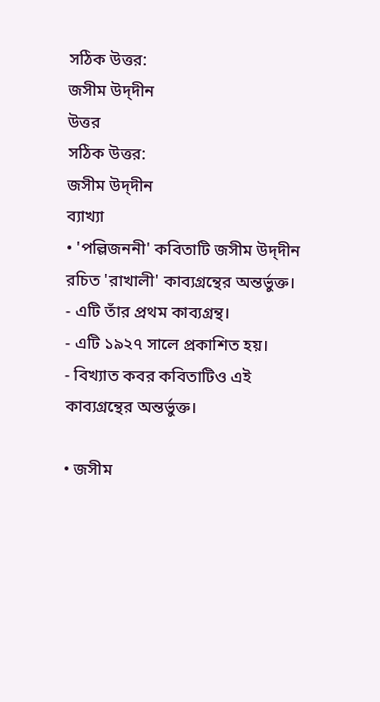সঠিক উত্তর:
জসীম উদ্‌দীন
উত্তর
সঠিক উত্তর:
জসীম উদ্‌দীন
ব্যাখ্যা
• 'পল্লিজননী' কবিতাটি জসীম উদ্‌দীন রচিত 'রাখালী' কাব্যগ্রন্থের অন্তর্ভুক্ত।
- এটি তাঁর প্রথম কাব্যগ্রন্থ।
- এটি ১৯২৭ সালে প্রকাশিত হয়।
- বিখ্যাত কবর কবিতাটিও এই কাব্যগ্রন্থের অন্তর্ভুক্ত।

• জসীম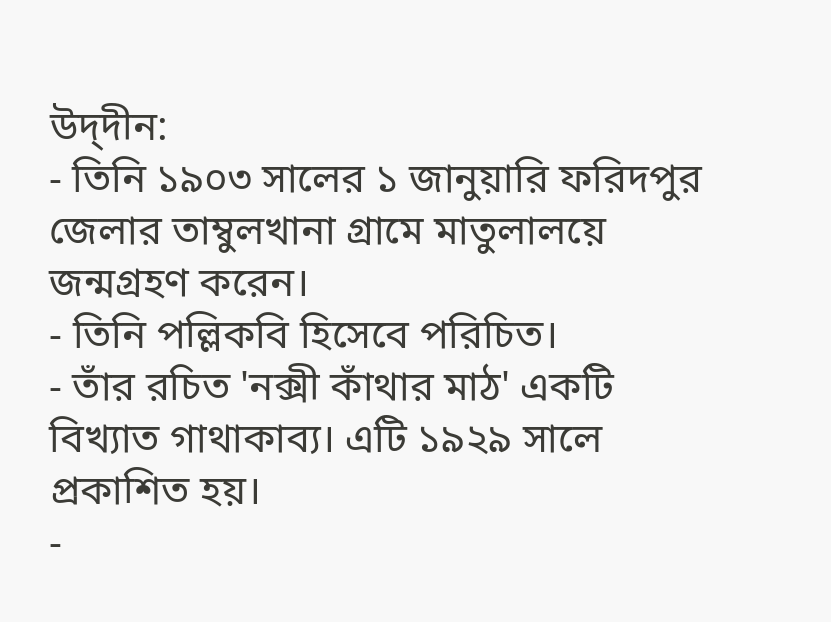উদ্‌দীন:
- তিনি ১৯০৩ সালের ১ জানুয়ারি ফরিদপুর জেলার তাম্বুলখানা গ্রামে মাতুলালয়ে জন্মগ্রহণ করেন।
- তিনি পল্লিকবি হিসেবে পরিচিত।
- তাঁর রচিত 'নক্সী কাঁথার মাঠ' একটি বিখ্যাত গাথাকাব্য। এটি ১৯২৯ সালে প্রকাশিত হয়।
-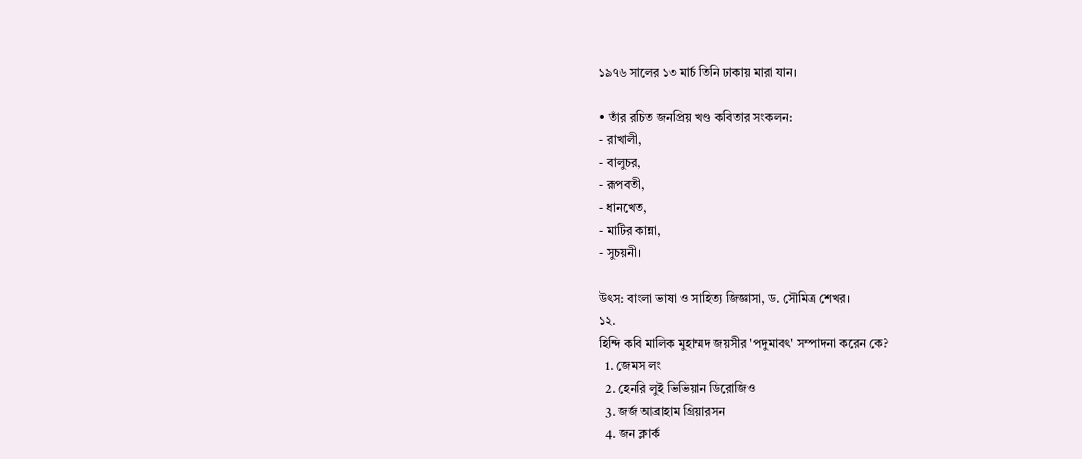১৯৭৬ সালের ১৩ মার্চ তিনি ঢাকায় মারা যান।

• তাঁর রচিত জনপ্রিয় খণ্ড কবিতার সংকলন:
- রাখালী,
- বালুচর,
- রূপবতী,
- ধানখেত,
- মাটির কান্না,
- সুচয়নী।

উৎস: বাংলা ভাষা ও সাহিত্য জিজ্ঞাসা, ড. সৌমিত্র শেখর।
১২.
হিন্দি কবি মালিক মুহাম্মদ জয়সীর 'পদুমাবৎ' সম্পাদনা করেন কে?
  1. জেমস লং
  2. হেনরি লুই ভিভিয়ান ডিরোজিও
  3. জর্জ আব্রাহাম গ্রিয়ারসন
  4. জন ক্লার্ক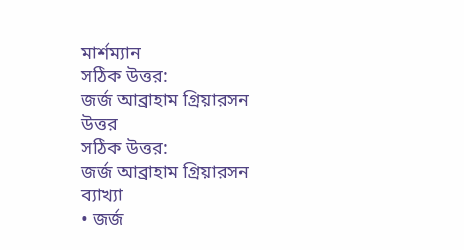মার্শম্যান
সঠিক উত্তর:
জর্জ আব্রাহাম গ্রিয়ারসন
উত্তর
সঠিক উত্তর:
জর্জ আব্রাহাম গ্রিয়ারসন
ব্যাখ্যা
• জর্জ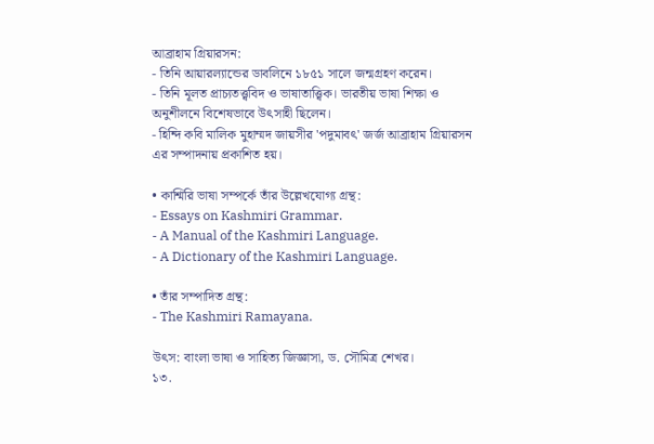আব্রাহাম গ্রিয়ারসন:
- তিনি আয়ারল্যান্ডের ডাবলিনে ১৮৫১ সালে জন্মগ্রহণ করেন।
- তিনি মূলত প্রাচ্যতত্ত্ববিদ ও ভাষাতাত্ত্বিক। ভারতীয় ভাষা শিক্ষা ও অনুশীলনে বিশেষভাবে উৎসাহী ছিলেন।
- হিন্দি কবি মালিক মুহাম্মদ জায়সীর 'পদুমাবৎ' জর্জ আব্রাহাম গ্রিয়ারসন এর সম্পাদনায় প্রকাশিত হয়।

• কাশ্মিরি ভাষা সম্পর্কে তাঁর উল্লেখযোগ্য গ্রন্থ:
- Essays on Kashmiri Grammar.
- A Manual of the Kashmiri Language.
- A Dictionary of the Kashmiri Language.

• তাঁর সম্পাদিত গ্রন্থ:
- The Kashmiri Ramayana.

উৎস: বাংলা ভাষা ও সাহিত্য জিজ্ঞাসা, ড. সৌমিত্র শেখর।
১৩.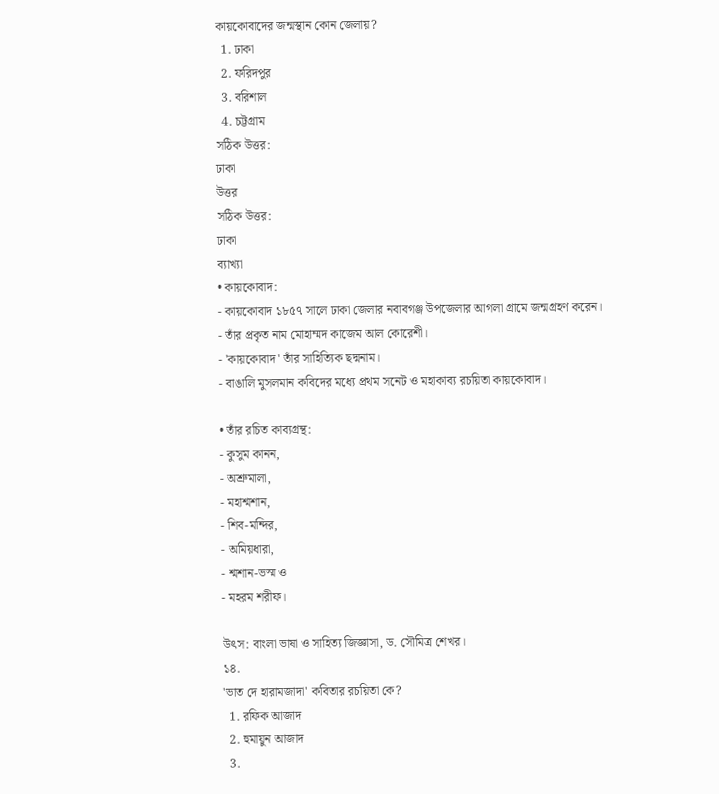কায়কোবাদের জন্মস্থান কোন জেলায়?
  1. ঢাকা
  2. ফরিদপুর
  3. বরিশাল
  4. চট্টগ্রাম
সঠিক উত্তর:
ঢাকা
উত্তর
সঠিক উত্তর:
ঢাকা
ব্যাখ্যা
• কায়কোবাদ:
- কায়কোবাদ ১৮৫৭ সালে ঢাকা জেলার নবাবগঞ্জ উপজেলার আগলা গ্রামে জন্মগ্রহণ করেন।
- তাঁর প্রকৃত নাম মোহাম্মদ কাজেম আল কোরেশী।
- 'কায়কোবাদ' তাঁর সাহিত্যিক ছদ্মনাম।
- বাঙালি মুসলমান কবিদের মধ্যে প্রথম সনেট ও মহাকাব্য রচয়িতা কায়কোবাদ।

• তাঁর রচিত কাব্যগ্রন্থ:
- কুসুম কানন,
- অশ্রুমালা,
- মহাশ্মশান,
- শিব-মন্দির,
- অমিয়ধারা,
- শ্মশান-ভস্ম ও
- মহরম শরীফ।

উৎস: বাংলা ভাষা ও সাহিত্য জিজ্ঞাসা, ড. সৌমিত্র শেখর।
১৪.
'ভাত দে হারামজাদা' কবিতার রচয়িতা কে?
  1. রফিক আজাদ
  2. হুমায়ুন আজাদ
  3.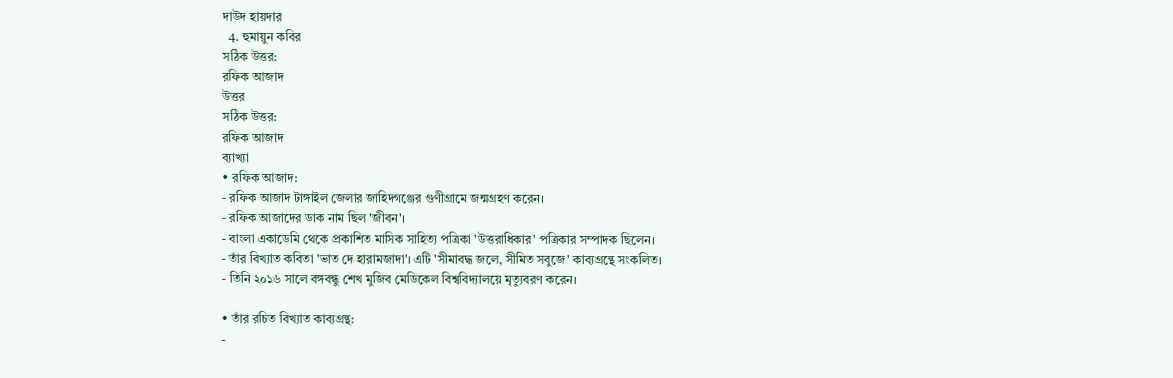দাউদ হায়দার
  4. হুমায়ুন কবির
সঠিক উত্তর:
রফিক আজাদ
উত্তর
সঠিক উত্তর:
রফিক আজাদ
ব্যাখ্যা
• রফিক আজাদ:
- রফিক আজাদ টাঙ্গাইল জেলার জাহিদগঞ্জের গুণীগ্রামে জন্মগ্রহণ করেন।
- রফিক আজাদের ডাক নাম ছিল 'জীবন'।
- বাংলা একাডেমি থেকে প্রকাশিত মাসিক সাহিত্য পত্রিকা 'উত্তরাধিকার' পত্রিকার সম্পাদক ছিলেন।
- তাঁর বিখ্যাত কবিতা 'ভাত দে হারামজাদা'। এটি 'সীমাবদ্ধ জলে, সীমিত সবুজে' কাব্যগ্রন্থে সংকলিত।
- তিনি ২০১৬ সালে বঙ্গবন্ধু শেখ মুজিব মেডিকেল বিশ্ববিদ্যালয়ে মৃত্যুবরণ করেন।

• তাঁর রচিত বিখ্যাত কাব্যগ্রন্থ:
-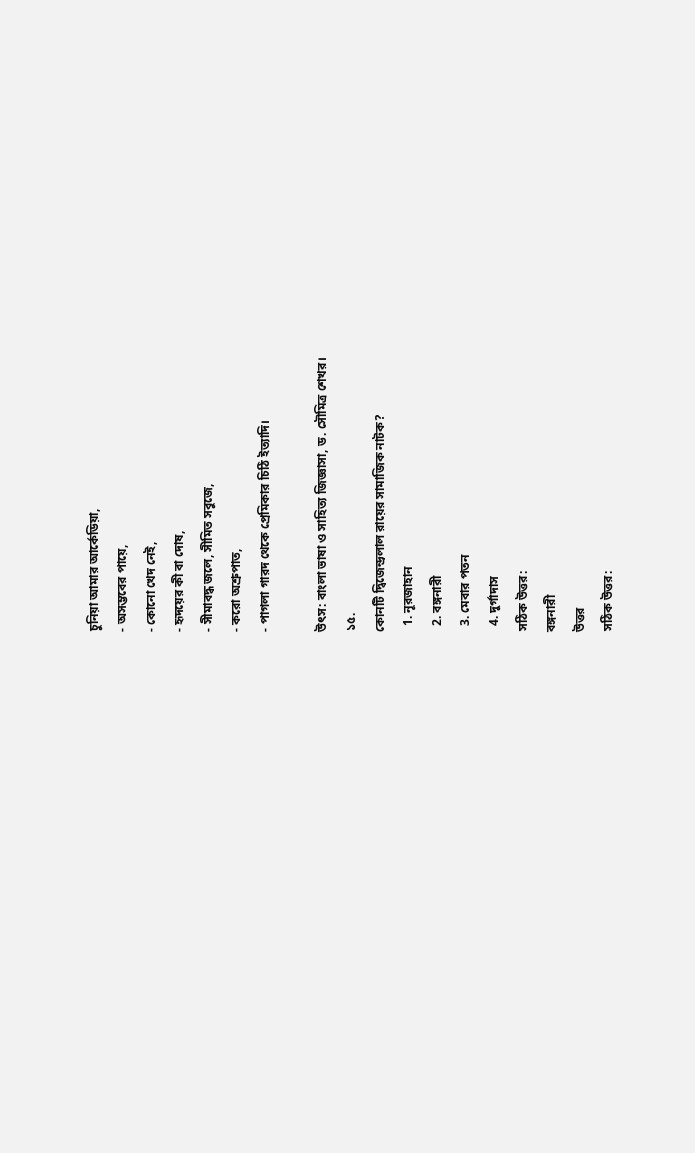চুনিয়া আমার আর্কেডিয়া,
- অসম্ভবের পায়ে,
- কোনো খেদ নেই,
- হৃদয়ের কী বা দোষ,
- সীমাবদ্ধ জলে, সীমিত সবুজে,
- করো অশ্রুপাত,
- পাগলা গারদ থেকে প্রেমিকার চিঠি ইত্যাদি।

উৎস: বাংলা ভাষা ও সাহিত্য জিজ্ঞাসা, ড. সৌমিত্র শেখর।
১৫.
কোনটি দ্বিজেন্দ্রলাল রায়ের সামাজিক নাটক?
  1. নূরজাহান
  2. বঙ্গনারী
  3. মেবার পতন
  4. দুর্গাদাস
সঠিক উত্তর:
বঙ্গনারী
উত্তর
সঠিক উত্তর: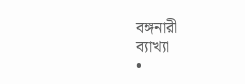বঙ্গনারী
ব্যাখ্যা
•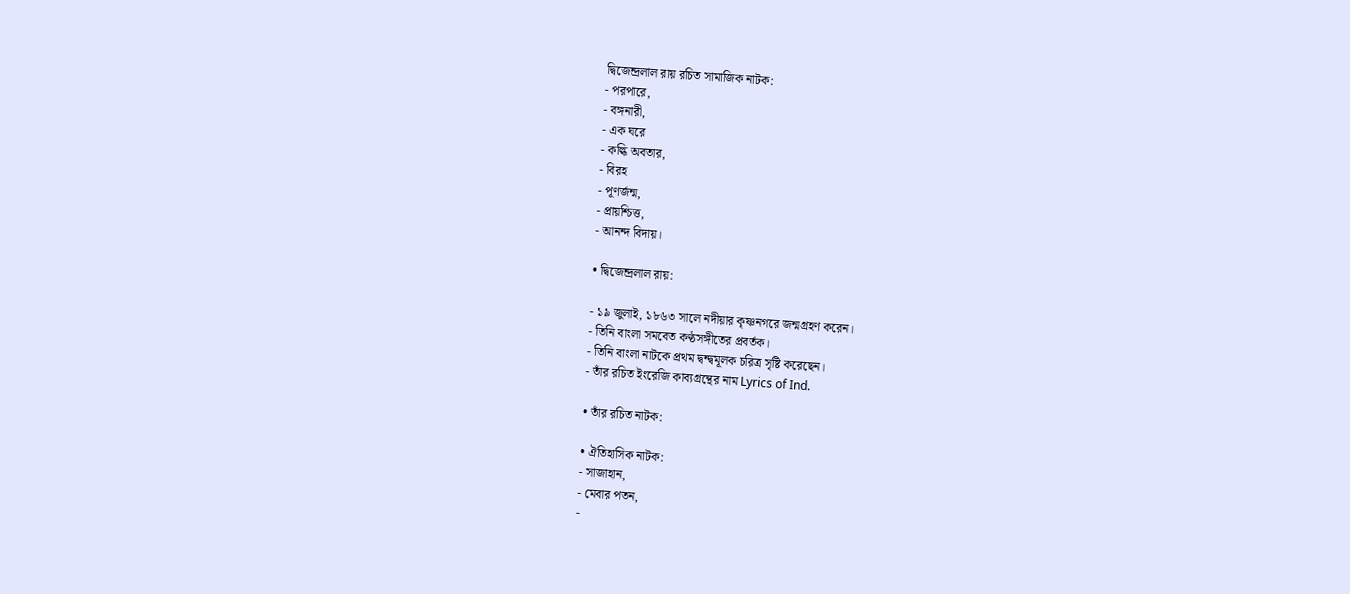দ্বিজেন্দ্রলাল রায় রচিত সামাজিক নাটক:
- পরপারে,
- বঙ্গনারী,
- এক ঘরে
- কল্কি অবতার,
- বিরহ
- পূণর্জন্ম,
- প্রায়শ্চিত্ত,
- আনন্দ বিদায়।

• দ্বিজেন্দ্রলাল রায়:

- ১৯ জুলাই, ১৮৬৩ সালে নদীয়ার কৃষ্ণনগরে জন্মগ্রহণ করেন।
- তিনি বাংলা সমবেত কণ্ঠসঙ্গীতের প্রবর্তক।
- তিনি বাংলা নাটকে প্রথম দ্বন্দ্বমূলক চরিত্র সৃষ্টি করেছেন।
- তাঁর রচিত ইংরেজি কাব্যগ্রন্থের নাম Lyrics of Ind.

• তাঁর রচিত নাটক:

• ঐতিহাসিক নাটক:
- সাজাহান,
- মেবার পতন,
-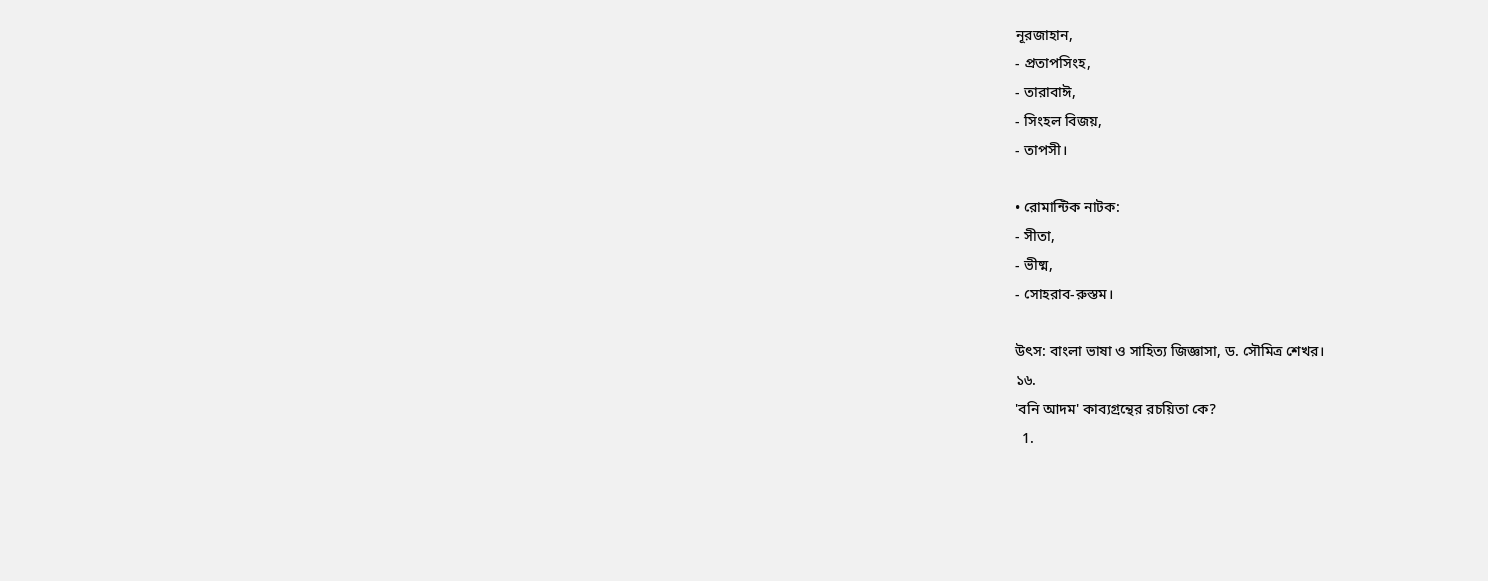নূরজাহান,
- প্রতাপসিংহ,
- তারাবাঈ,
- সিংহল বিজয়,
- তাপসী।

• রোমান্টিক নাটক:
- সীতা,
- ভীষ্ম,
- সোহরাব-রুস্তম।

উৎস: বাংলা ভাষা ও সাহিত্য জিজ্ঞাসা, ড. সৌমিত্র শেখর।
১৬.
'বনি আদম' কাব্যগ্রন্থের রচয়িতা কে?
  1.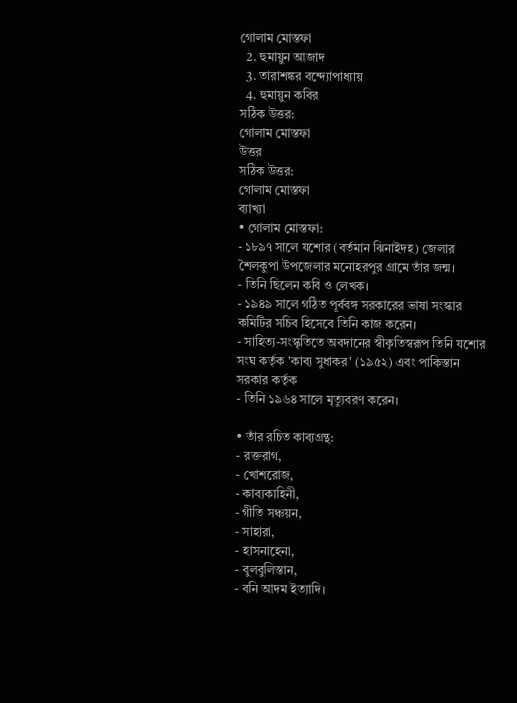গোলাম মোস্তফা
  2. হুমায়ুন আজাদ
  3. তারাশঙ্কর বন্দ্যোপাধ্যায়
  4. হুমায়ুন কবির
সঠিক উত্তর:
গোলাম মোস্তফা
উত্তর
সঠিক উত্তর:
গোলাম মোস্তফা
ব্যাখ্যা
• গোলাম মোস্তফা:
- ১৮৯৭ সালে যশোর (বর্তমান ঝিনাইদহ) জেলার শৈলকুপা উপজেলার মনোহরপুর গ্রামে তাঁর জন্ম।
- তিনি ছিলেন কবি ও লেখক।
- ১৯৪৯ সালে গঠিত পূর্ববঙ্গ সরকারের ভাষা সংস্কার কমিটির সচিব হিসেবে তিনি কাজ করেন।
- সাহিত্য-সংস্কৃতিতে অবদানের স্বীকৃতিস্বরূপ তিনি যশোর সংঘ কর্তৃক 'কাব্য সুধাকর' (১৯৫২) এবং পাকিস্তান সরকার কর্তৃক
- তিনি ১৯৬৪ সালে মৃত্যুবরণ করেন।

• তাঁর রচিত কাব্যগ্রন্থ:
- রক্তরাগ,
- খোশরোজ,
- কাব্যকাহিনী,
- গীতি সঞ্চয়ন,
- সাহারা,
- হাসনাহেনা,
- বুলবুলিস্তান,
- বনি আদম ইত্যাদি।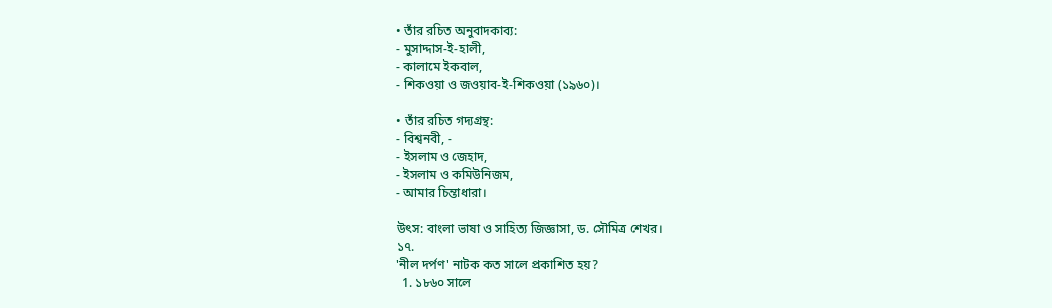• তাঁর রচিত অনুবাদকাব্য:
- মুসাদ্দাস-ই-হালী,
- কালামে ইকবাল,
- শিকওয়া ও জওয়াব-ই-শিকওয়া (১৯৬০)।

• তাঁর রচিত গদ্যগ্রন্থ:
- বিশ্বনবী, -
- ইসলাম ও জেহাদ,
- ইসলাম ও কমিউনিজম,
- আমার চিন্তাধারা।

উৎস: বাংলা ভাষা ও সাহিত্য জিজ্ঞাসা, ড. সৌমিত্র শেখর।
১৭.
'নীল দর্পণ' নাটক কত সালে প্রকাশিত হয়?
  1. ১৮৬০ সালে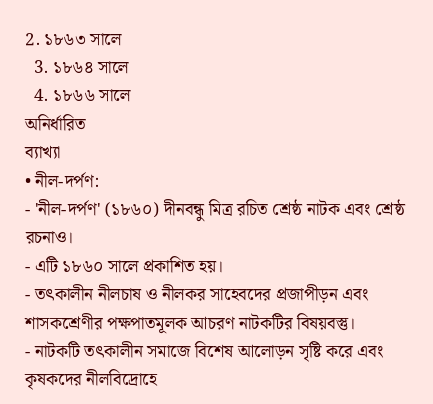2. ১৮৬৩ সালে
  3. ১৮৬৪ সালে
  4. ১৮৬৬ সালে
অনির্ধারিত
ব্যাখ্যা
• নীল-দর্পণ:
- 'নীল-দর্পণ' (১৮৬০) দীনবন্ধু মিত্র রচিত শ্রেষ্ঠ নাটক এবং শ্রেষ্ঠ রচনাও।
- এটি ১৮৬০ সালে প্রকাশিত হয়।
- তৎকালীন নীলচাষ ও নীলকর সাহেবদের প্রজাপীড়ন এবং শাসকশ্রেণীর পক্ষপাতমূলক আচরণ নাটকটির বিষয়বস্তু।
- নাটকটি তৎকালীন সমাজে বিশেষ আলোড়ন সৃষ্টি করে এবং কৃষকদের নীলবিদ্রোহে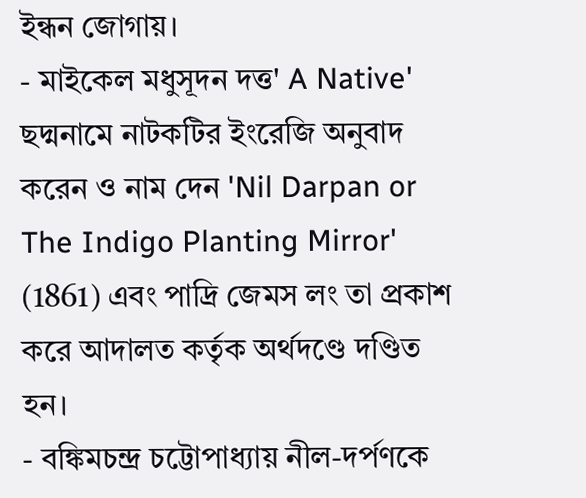ইন্ধন জোগায়।
- মাইকেল মধুসূদন দত্ত' A Native' ছদ্মনামে নাটকটির ইংরেজি অনুবাদ করেন ও নাম দেন 'Nil Darpan or The Indigo Planting Mirror' (1861) এবং পাদ্রি জেমস লং তা প্রকাশ করে আদালত কর্তৃক অর্থদণ্ডে দণ্ডিত হন।
- বঙ্কিমচন্দ্র চট্টোপাধ্যায় নীল-দর্পণকে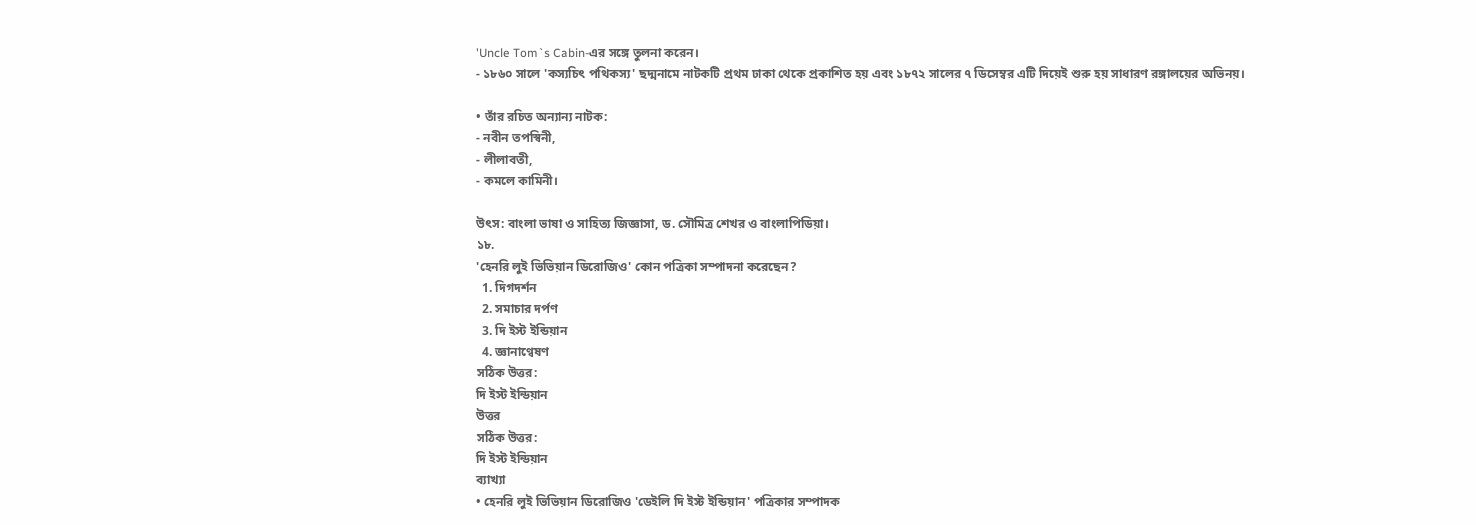'Uncle Tom`s Cabin-এর সঙ্গে তুলনা করেন।
- ১৮৬০ সালে 'কস্যচিৎ পথিকস্য' ছদ্মনামে নাটকটি প্রথম ঢাকা থেকে প্রকাশিত হয় এবং ১৮৭২ সালের ৭ ডিসেম্বর এটি দিয়েই শুরু হয় সাধারণ রঙ্গালয়ের অভিনয়।

• তাঁর রচিত অন্যান্য নাটক:
- নবীন তপস্বিনী,
- লীলাবতী,
- কমলে কামিনী।

উৎস: বাংলা ভাষা ও সাহিত্য জিজ্ঞাসা, ড. সৌমিত্র শেখর ও বাংলাপিডিয়া।
১৮.
'হেনরি লুই ভিভিয়ান ডিরোজিও' কোন পত্রিকা সম্পাদনা করেছেন?
  1. দিগদর্শন
  2. সমাচার দর্পণ
  3. দি ইস্ট ইন্ডিয়ান
  4. জ্ঞানাণ্বেষণ
সঠিক উত্তর:
দি ইস্ট ইন্ডিয়ান
উত্তর
সঠিক উত্তর:
দি ইস্ট ইন্ডিয়ান
ব্যাখ্যা
• হেনরি লুই ভিভিয়ান ডিরোজিও 'ডেইলি দি ইস্ট ইন্ডিয়ান' পত্রিকার সম্পাদক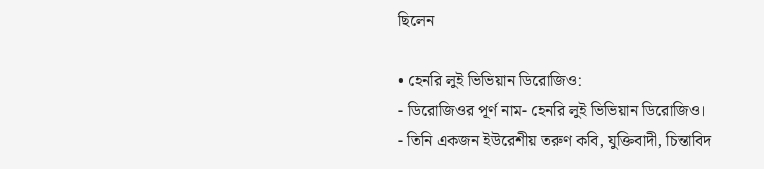ছিলেন

• হেনরি লুই ভিভিয়ান ডিরোজিও:
- ডিরোজিওর পূর্ণ নাম- হেনরি লুই ভিভিয়ান ডিরোজিও।
- তিনি একজন ইউরেশীয় তরুণ কবি, যুক্তিবাদী, চিন্তাবিদ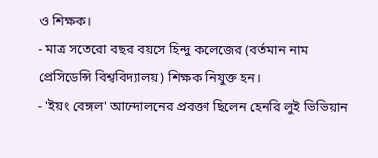ও শিক্ষক।
- মাত্র সতেরো বছর বয়সে হিন্দু কলেজের (বর্তমান নাম প্রেসিডেন্সি বিশ্ববিদ্যালয়) শিক্ষক নিযুক্ত হন।
- 'ইয়ং বেঙ্গল' আন্দোলনের প্রবক্তা ছিলেন হেনরি লুই ভিভিয়ান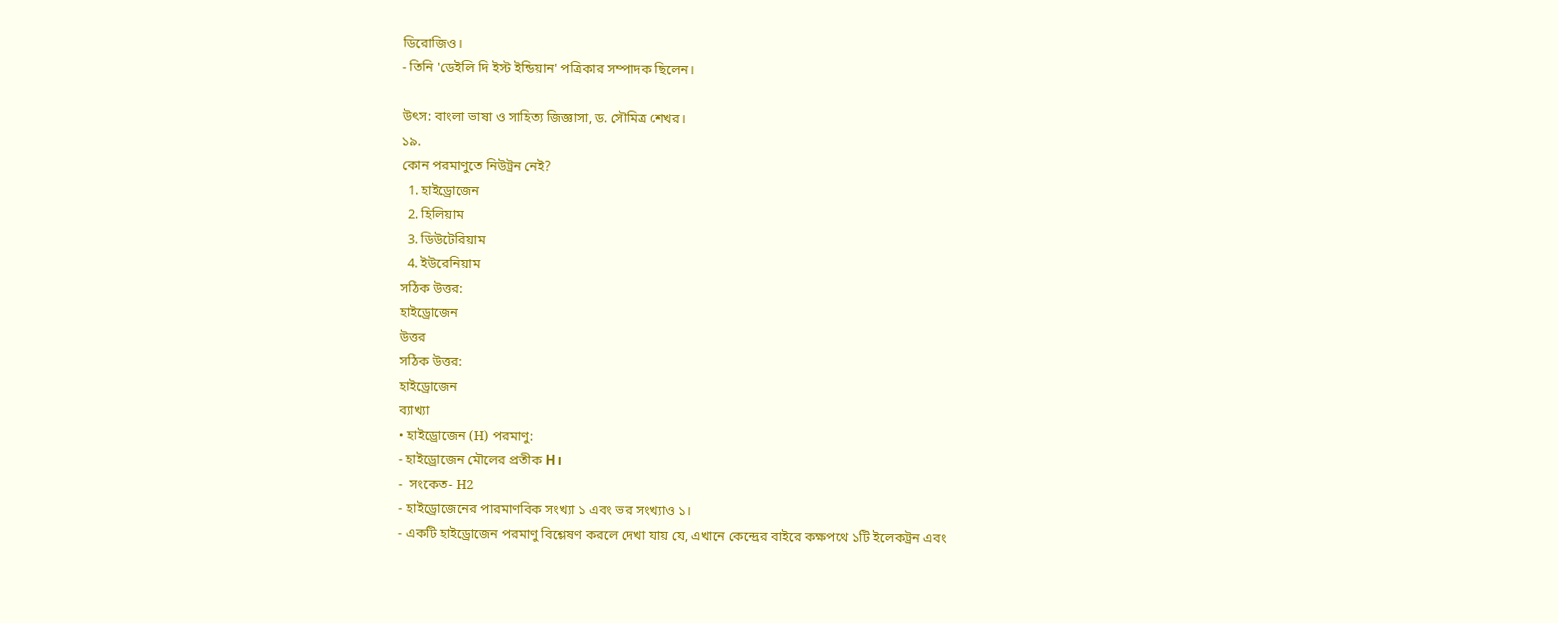ডিরোজিও।
- তিনি 'ডেইলি দি ইস্ট ইন্ডিয়ান' পত্রিকার সম্পাদক ছিলেন।

উৎস: বাংলা ভাষা ও সাহিত্য জিজ্ঞাসা, ড. সৌমিত্র শেখর।
১৯.
কোন পরমাণুতে নিউট্রন নেই?
  1. হাইড্রোজেন
  2. হিলিয়াম
  3. ডিউটেরিয়াম
  4. ইউরেনিয়াম
সঠিক উত্তর:
হাইড্রোজেন
উত্তর
সঠিক উত্তর:
হাইড্রোজেন
ব্যাখ্যা
• হাইড্রোজেন (H) পরমাণু:
- হাইড্রোজেন মৌলের প্রতীক H।
-  সংকেত- H2
- হাইড্রোজেনের পারমাণবিক সংখ্যা ১ এবং ভর সংখ্যাও ১।
- একটি হাইড্রোজেন পরমাণু বিশ্লেষণ করলে দেখা যায় যে, এখানে কেন্দ্রের বাইরে কক্ষপথে ১টি ইলেকট্রন এবং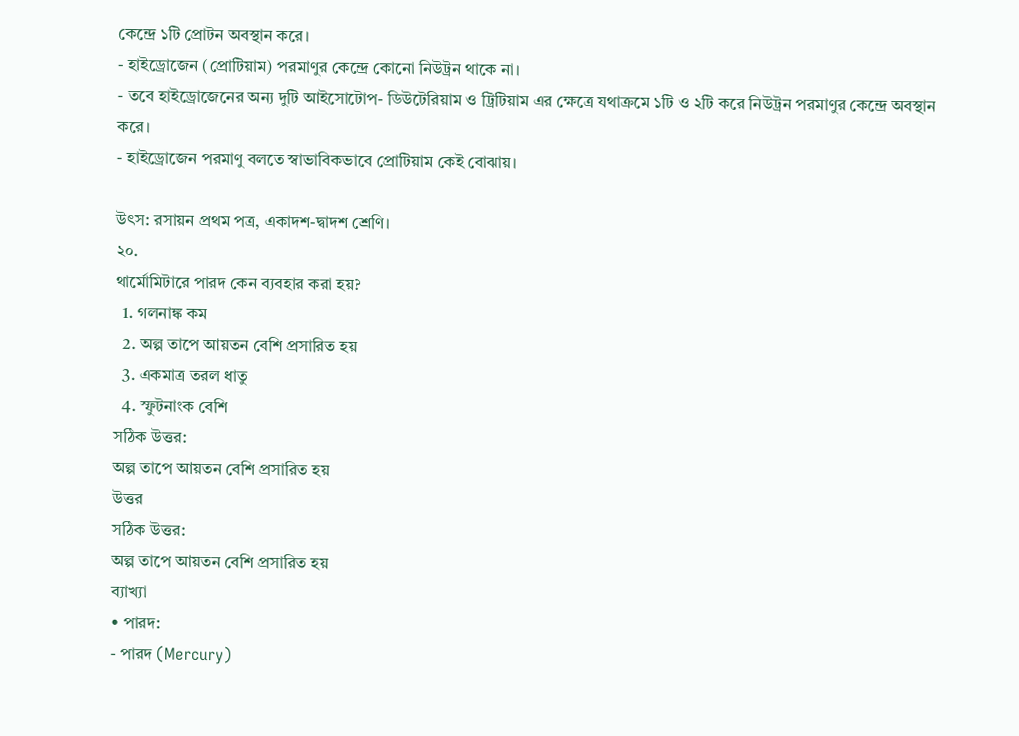কেন্দ্রে ১টি প্রোটন অবস্থান করে।
- হাইড্রোজেন (প্রোটিয়াম) পরমাণুর কেন্দ্রে কোনো নিউট্রন থাকে না।
- তবে হাইড্রোজেনের অন্য দুটি আইসোটোপ- ডিউটেরিয়াম ও ট্রিটিয়াম এর ক্ষেত্রে যথাক্রমে ১টি ও ২টি করে নিউট্রন পরমাণুর কেন্দ্রে অবস্থান করে।
- হাইড্রোজেন পরমাণু বলতে স্বাভাবিকভাবে প্রোটিয়াম কেই বোঝায়।

উৎস: রসায়ন প্রথম পত্র, একাদশ-দ্বাদশ শ্রেণি।
২০.
থার্মোমিটারে পারদ কেন ব্যবহার করা হয়?
  1. গলনাঙ্ক কম
  2. অল্প তাপে আয়তন বেশি প্রসারিত হয়
  3. একমাত্র তরল ধাতু
  4. স্ফুটনাংক বেশি
সঠিক উত্তর:
অল্প তাপে আয়তন বেশি প্রসারিত হয়
উত্তর
সঠিক উত্তর:
অল্প তাপে আয়তন বেশি প্রসারিত হয়
ব্যাখ্যা
• পারদ:
- পারদ (Mercury)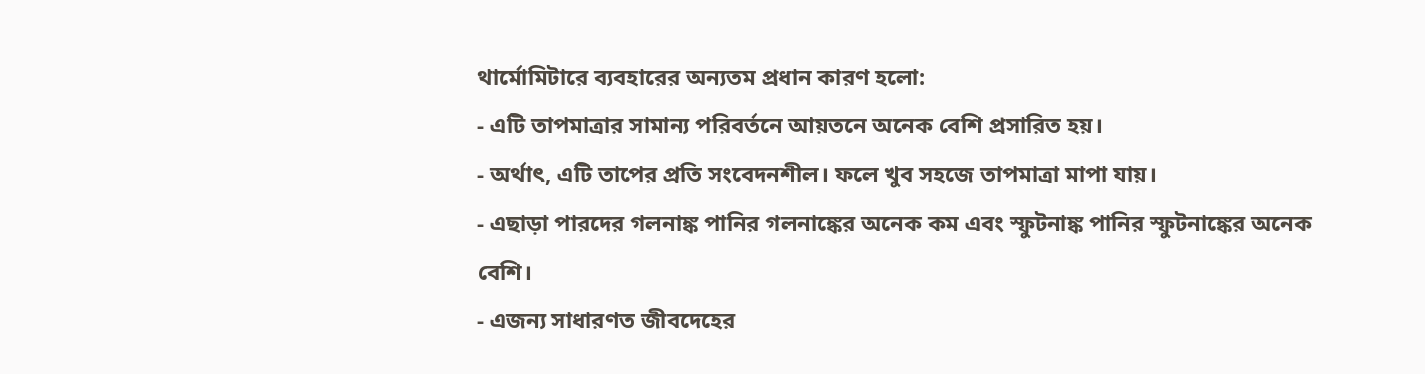থার্মোমিটারে ব্যবহারের অন্যতম প্রধান কারণ হলো:
- এটি তাপমাত্রার সামান্য পরিবর্তনে আয়তনে অনেক বেশি প্রসারিত হয়।
- অর্থাৎ, এটি তাপের প্রতি সংবেদনশীল। ফলে খুব সহজে তাপমাত্রা মাপা যায়।
- এছাড়া পারদের গলনাঙ্ক পানির গলনাঙ্কের অনেক কম এবং স্ফুটনাঙ্ক পানির স্ফুটনাঙ্কের অনেক বেশি।
- এজন্য সাধারণত জীবদেহের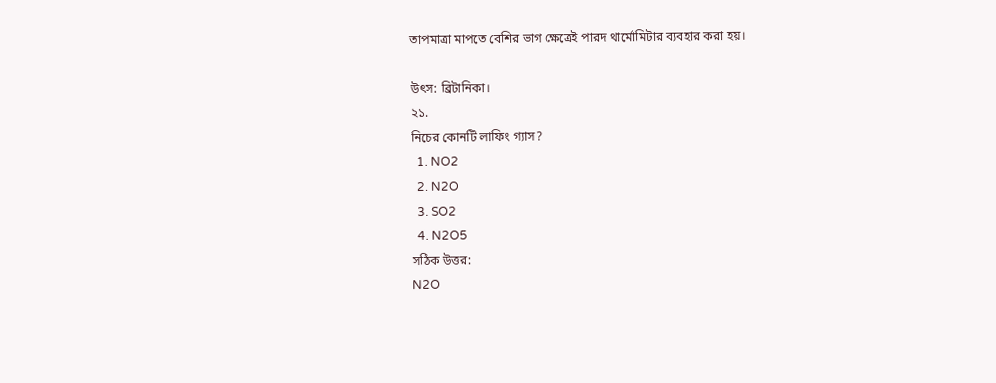তাপমাত্রা মাপতে বেশির ভাগ ক্ষেত্রেই পারদ থার্মোমিটার ব্যবহার করা হয়।

উৎস: ব্রিটানিকা।
২১.
নিচের কোনটি লাফিং গ্যাস?
  1. NO2
  2. N2O
  3. SO2
  4. N2O5
সঠিক উত্তর:
N2O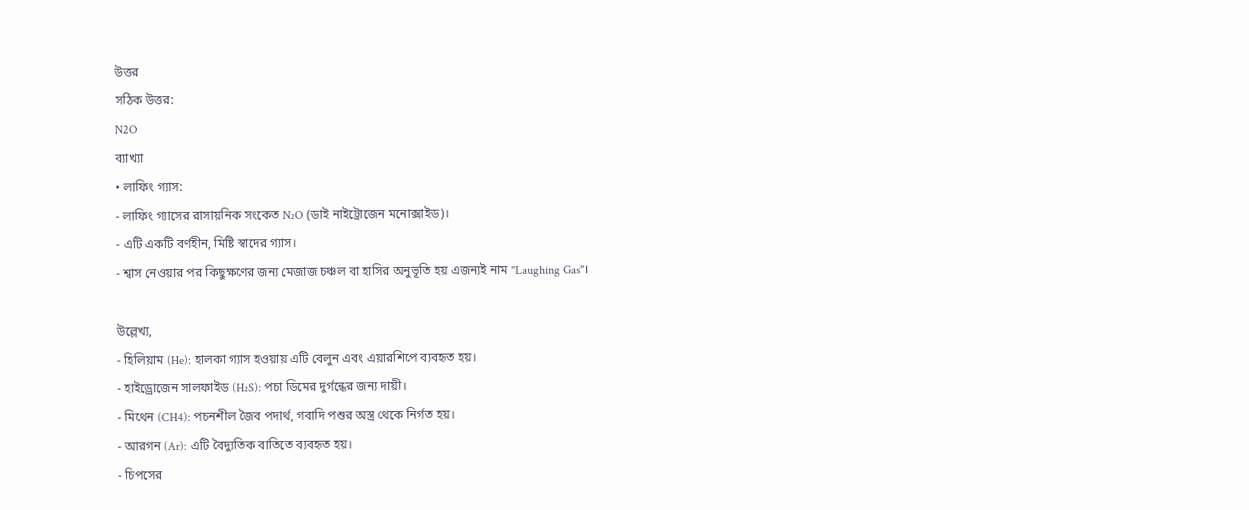উত্তর
সঠিক উত্তর:
N2O
ব্যাখ্যা
• লাফিং গ্যাস:
- লাফিং গ্যাসের রাসায়নিক সংকেত N₂O (ডাই নাইট্রোজেন মনোক্সাইড)।
- এটি একটি বর্ণহীন, মিষ্টি স্বাদের গ্যাস।
- শ্বাস নেওয়ার পর কিছুক্ষণের জন্য মেজাজ চঞ্চল বা হাসির অনুভূতি হয় এজন্যই নাম "Laughing Gas"।

উল্লেখ্য,
- হিলিয়াম (He): হালকা গ্যাস হওয়ায় এটি বেলুন এবং এয়ারশিপে ব্যবহৃত হয়।
- হাইড্রোজেন সালফাইড (H₂S): পচা ডিমের দুর্গন্ধের জন্য দায়ী।
- মিথেন (CH4): পচনশীল জৈব পদার্থ, গবাদি পশুর অস্ত্র থেকে নির্গত হয়।
- আরগন (Ar): এটি বৈদ্যুতিক বাতিতে ব্যবহৃত হয়।
- চিপসের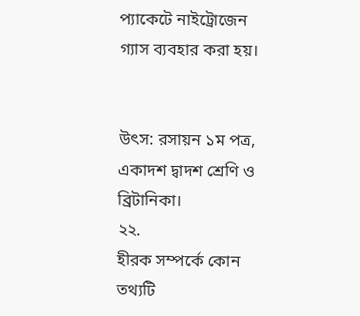প্যাকেটে নাইট্রোজেন গ্যাস ব্যবহার করা হয়।


উৎস: রসায়ন ১ম পত্র, একাদশ দ্বাদশ শ্রেণি ও ব্রিটানিকা।
২২.
হীরক সম্পর্কে কোন তথ্যটি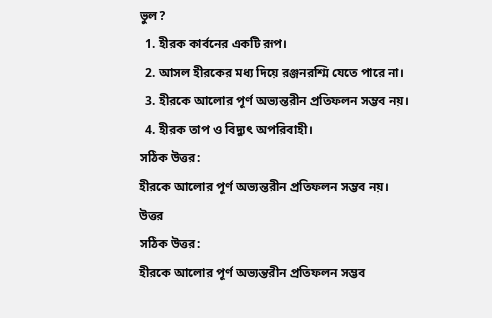ভুল?
  1. হীরক কার্বনের একটি রূপ।
  2. আসল হীরকের মধ্য দিয়ে রঞ্জনরশ্মি যেতে পারে না।
  3. হীরকে আলোর পূর্ণ অভ্যন্তরীন প্রতিফলন সম্ভব নয়।
  4. হীরক তাপ ও বিদ্যুৎ অপরিবাহী।
সঠিক উত্তর:
হীরকে আলোর পূর্ণ অভ্যন্তরীন প্রতিফলন সম্ভব নয়।
উত্তর
সঠিক উত্তর:
হীরকে আলোর পূর্ণ অভ্যন্তরীন প্রতিফলন সম্ভব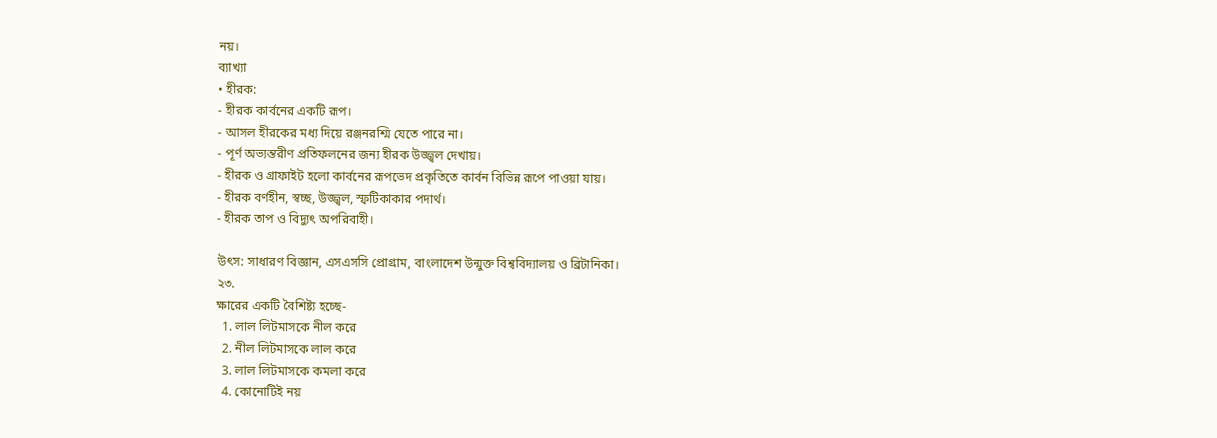নয়।
ব্যাখ্যা
• হীরক:
- হীরক কার্বনের একটি রূপ।
- আসল হীরকের মধ্য দিয়ে রঞ্জনরশ্মি যেতে পারে না।
- পূর্ণ অভ্যন্তরীণ প্রতিফলনের জন্য হীরক উজ্জ্বল দেখায়।
- হীরক ও গ্রাফাইট হলো কার্বনের রূপভেদ প্রকৃতিতে কার্বন বিভিন্ন রূপে পাওয়া যায়।
- হীরক বর্ণহীন, স্বচ্ছ, উজ্জ্বল, স্ফটিকাকার পদার্থ।
- হীরক তাপ ও বিদ্যুৎ অপরিবাহী।

উৎস: সাধারণ বিজ্ঞান, এসএসসি প্রোগ্রাম, বাংলাদেশ উন্মুক্ত বিশ্ববিদ্যালয় ও ব্রিটানিকা।
২৩.
ক্ষারের একটি বৈশিষ্ট্য হচ্ছে-
  1. লাল লিটমাসকে নীল করে
  2. নীল লিটমাসকে লাল করে
  3. লাল লিটমাসকে কমলা করে
  4. কোনোটিই নয়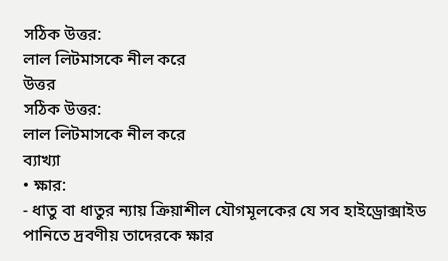সঠিক উত্তর:
লাল লিটমাসকে নীল করে
উত্তর
সঠিক উত্তর:
লাল লিটমাসকে নীল করে
ব্যাখ্যা
• ক্ষার:
- ধাতু বা ধাতুর ন্যায় ক্রিয়াশীল যৌগমূলকের যে সব হাইড্রোক্সাইড পানিতে দ্রবণীয় তাদেরকে ক্ষার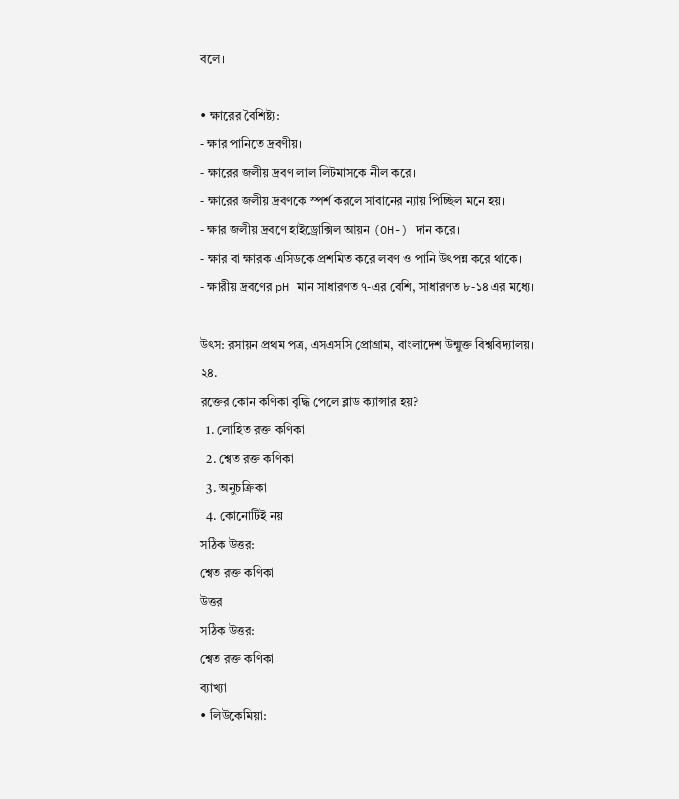বলে।

• ক্ষারের বৈশিষ্ট্য:
- ক্ষার পানিতে দ্রবণীয়।
- ক্ষারের জলীয় দ্রবণ লাল লিটমাসকে নীল করে।
- ক্ষারের জলীয় দ্রবণকে স্পর্শ করলে সাবানের ন্যায় পিচ্ছিল মনে হয়।
- ক্ষার জলীয় দ্রবণে হাইড্রোক্সিল আয়ন (OH-) দান করে।
- ক্ষার বা ক্ষারক এসিডকে প্রশমিত করে লবণ ও পানি উৎপন্ন করে থাকে।
- ক্ষারীয় দ্রবণের pH মান সাধারণত ৭-এর বেশি, সাধারণত ৮-১৪ এর মধ্যে।

উৎস: রসায়ন প্রথম পত্র, এসএসসি প্রোগ্রাম, বাংলাদেশ উন্মুক্ত বিশ্ববিদ্যালয়।
২৪.
রক্তের কোন কণিকা বৃদ্ধি পেলে ব্লাড ক্যান্সার হয়?
  1. লোহিত রক্ত কণিকা
  2. শ্বেত রক্ত কণিকা
  3. অনুচক্রিকা
  4. কোনোটিই নয়
সঠিক উত্তর:
শ্বেত রক্ত কণিকা
উত্তর
সঠিক উত্তর:
শ্বেত রক্ত কণিকা
ব্যাখ্যা
• লিউকেমিয়া: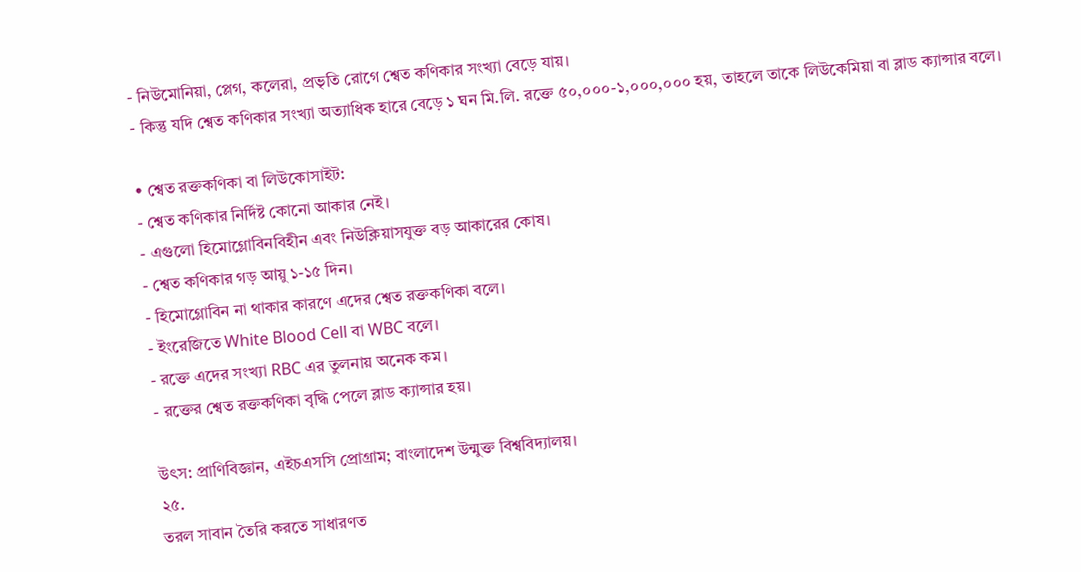- নিউমোনিয়া, প্লেগ, কলেরা, প্রভৃতি রোগে শ্বেত কণিকার সংখ্যা বেড়ে যায়।
- কিন্তু যদি শ্বেত কণিকার সংখ্যা অত্যাধিক হারে বেড়ে ১ ঘন মি.লি. রক্তে ৫০,০০০-১,০০০,০০০ হয়, তাহলে তাকে লিউকেমিয়া বা ব্লাড ক্যান্সার বলে।

• শ্বেত রক্তকণিকা বা লিউকোসাইট:
- শ্বেত কণিকার নির্দিষ্ট কোনো আকার নেই।
- এগুলো হিমোগ্লোবিনবিহীন এবং নিউক্লিয়াসযুক্ত বড় আকারের কোষ।
- শ্বেত কণিকার গড় আয়ু ১-১৫ দিন।
- হিমোগ্লোবিন না থাকার কারণে এদের শ্বেত রক্তকণিকা বলে।
- ইংরেজিতে White Blood Cell বা WBC বলে।
- রক্তে এদের সংখ্যা RBC এর তুলনায় অনেক কম।
- রক্তের শ্বেত রক্তকণিকা বৃদ্ধি পেলে ব্লাড ক্যান্সার হয়।

উৎস: প্রাণিবিজ্ঞান, এইচএসসি প্রোগ্রাম; বাংলাদেশ উন্মুক্ত বিশ্ববিদ্যালয়।
২৫.
তরল সাবান তৈরি করতে সাধারণত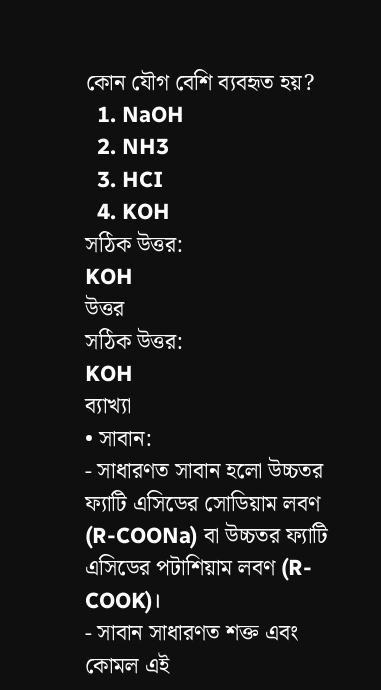কোন যৌগ বেশি ব্যবহৃত হয়?
  1. NaOH
  2. NH3
  3. HCI
  4. KOH
সঠিক উত্তর:
KOH
উত্তর
সঠিক উত্তর:
KOH
ব্যাখ্যা
• সাবান:
- সাধারণত সাবান হলো উচ্চতর ফ্যাটি এসিডের সোডিয়াম লবণ (R-COONa) বা উচ্চতর ফ্যাটি এসিডের পটাশিয়াম লবণ (R-COOK)।
- সাবান সাধারণত শক্ত এবং কোমল এই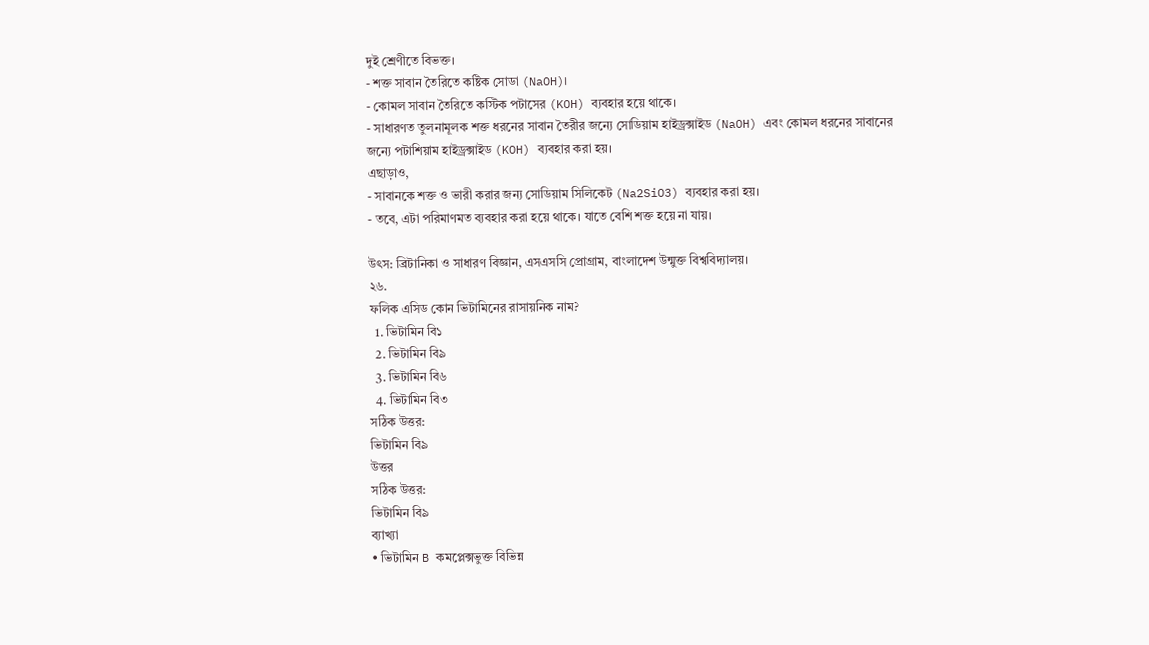দুই শ্রেণীতে বিভক্ত।
- শক্ত সাবান তৈরিতে কষ্টিক সোডা (NaOH)।
- কোমল সাবান তৈরিতে কস্টিক পটাসের (KOH) ব্যবহার হয়ে থাকে।
- সাধারণত তুলনামূলক শক্ত ধরনের সাবান তৈরীর জন্যে সোডিয়াম হাইড্রক্সাইড (NaOH) এবং কোমল ধরনের সাবানের জন্যে পটাশিয়াম হাইড্রক্সাইড (KOH) ব্যবহার করা হয়।
এছাড়াও,
- সাবানকে শক্ত ও ভারী করার জন্য সোডিয়াম সিলিকেট (Na2SiO3) ব্যবহার করা হয়।
- তবে, এটা পরিমাণমত ব্যবহার করা হয়ে থাকে। যাতে বেশি শক্ত হয়ে না যায়।

উৎস: ব্রিটানিকা ও সাধারণ বিজ্ঞান, এসএসসি প্রোগ্রাম, বাংলাদেশ উন্মুক্ত বিশ্ববিদ্যালয়।
২৬.
ফলিক এসিড কোন ভিটামিনের রাসায়নিক নাম?
  1. ভিটামিন বি১
  2. ভিটামিন বি৯
  3. ভিটামিন বি৬
  4. ভিটামিন বি৩
সঠিক উত্তর:
ভিটামিন বি৯
উত্তর
সঠিক উত্তর:
ভিটামিন বি৯
ব্যাখ্যা
• ভিটামিন B কমপ্লেক্সভুক্ত বিভিন্ন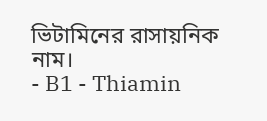ভিটামিনের রাসায়নিক নাম।
- B1 - Thiamin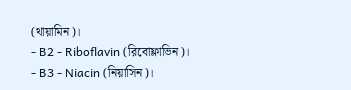(থায়ামিন)।
- B2 - Riboflavin (রিবোফ্লাভিন)।
- B3 - Niacin (নিয়াসিন)।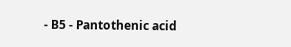- B5 - Pantothenic acid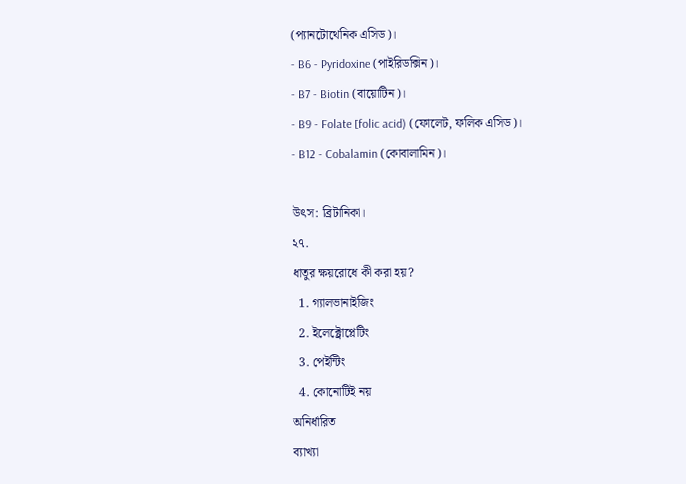(প্যানটোথেনিক এসিড)।
- B6 - Pyridoxine (পাইরিডক্সিন)।
- B7 - Biotin (বায়োটিন)।
- B9 - Folate [folic acid) (ফোলেট, ফলিক এসিড)।
- B12 - Cobalamin (কোবালামিন)।

উৎস: ব্রিটানিকা।
২৭.
ধাতুর ক্ষয়রোধে কী করা হয়?
  1. গ্যালভানাইজিং
  2. ইলেক্ট্রোপ্লেটিং
  3. পেইন্টিং
  4. কোনোটিই নয়
অনির্ধারিত
ব্যাখ্যা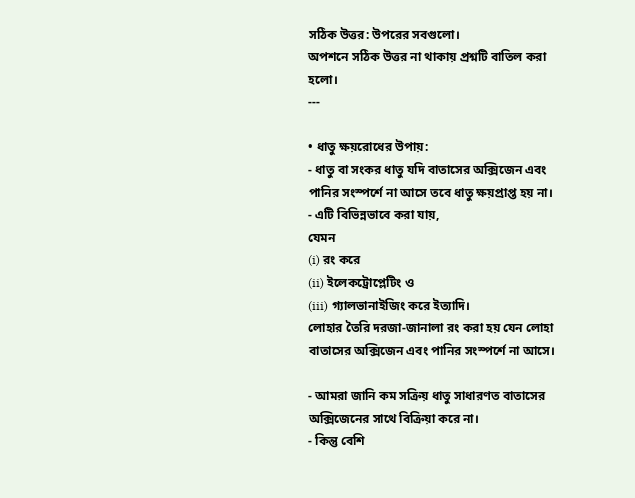সঠিক উত্তর: উপরের সবগুলো।
অপশনে সঠিক উত্তর না থাকায় প্রশ্নটি বাতিল করা হলো।
---

• ধাতু ক্ষয়রোধের উপায়:
- ধাতু বা সংকর ধাতু যদি বাতাসের অক্সিজেন এবং পানির সংস্পর্শে না আসে তবে ধাতু ক্ষয়প্রাপ্ত হয় না।
- এটি বিভিন্নভাবে করা যায়,
যেমন
(i) রং করে
(ii) ইলেকট্রোপ্লেটিং ও
(iii) গ্যালভানাইজিং করে ইত্যাদি।
লোহার তৈরি দরজা-জানালা রং করা হয় যেন লোহা বাতাসের অক্সিজেন এবং পানির সংস্পর্শে না আসে।

- আমরা জানি কম সক্রিয় ধাতু সাধারণত বাতাসের অক্সিজেনের সাথে বিক্রিয়া করে না।
- কিন্তু বেশি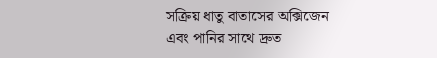সক্রিয় ধাতু বাতাসের অক্সিজেন এবং পানির সাথে দ্রুত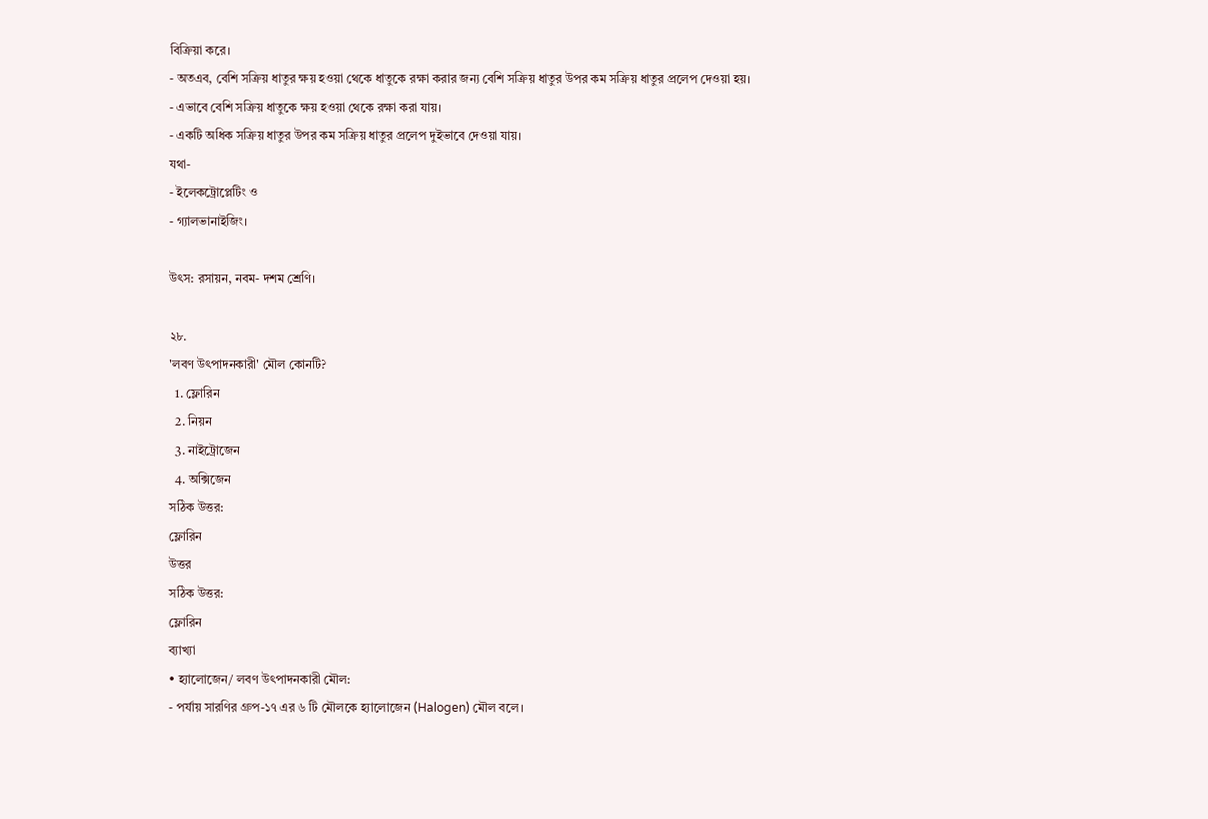বিক্রিয়া করে।
- অতএব, বেশি সক্রিয় ধাতুর ক্ষয় হওয়া থেকে ধাতুকে রক্ষা করার জন্য বেশি সক্রিয় ধাতুর উপর কম সক্রিয় ধাতুর প্রলেপ দেওয়া হয়।
- এভাবে বেশি সক্রিয় ধাতুকে ক্ষয় হওয়া থেকে রক্ষা করা যায়।
- একটি অধিক সক্রিয় ধাতুর উপর কম সক্রিয় ধাতুর প্রলেপ দুইভাবে দেওয়া যায়।
যথা-
- ইলেকট্রোপ্লেটিং ও
- গ্যালভানাইজিং।

উৎস: রসায়ন, নবম- দশম শ্রেণি।

২৮.
'লবণ উৎপাদনকারী' মৌল কোনটি?
  1. ফ্লোরিন
  2. নিয়ন
  3. নাইট্রোজেন
  4. অক্সিজেন
সঠিক উত্তর:
ফ্লোরিন
উত্তর
সঠিক উত্তর:
ফ্লোরিন
ব্যাখ্যা
• হ্যালোজেন/ লবণ উৎপাদনকারী মৌল:
- পর্যায় সারণির গ্রুপ-১৭ এর ৬ টি মৌলকে হ্যালোজেন (Halogen) মৌল বলে।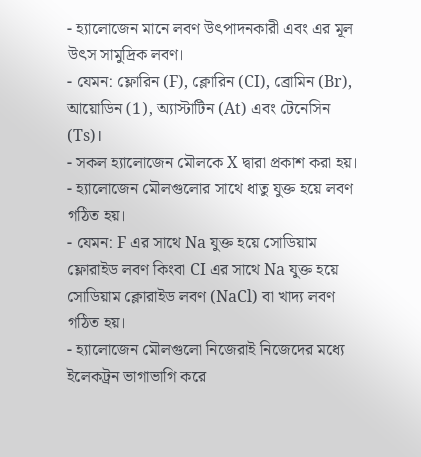- হ্যালোজেন মানে লবণ উৎপাদনকারী এবং এর মূল উৎস সামুদ্রিক লবণ।
- যেমন: ফ্লোরিন (F), ক্লোরিন (CI), ব্রোমিন (Br), আয়োডিন (1), অ্যাস্টাটিন (At) এবং টেনেসিন (Ts)।
- সকল হ্যালোজেন মৌলকে X দ্বারা প্রকাশ করা হয়।
- হ্যালোজেন মৌলগুলোর সাথে ধাতু যুক্ত হয়ে লবণ গঠিত হয়।
- যেমন: F এর সাথে Na যুক্ত হয়ে সোডিয়াম ফ্লোরাইড লবণ কিংবা CI এর সাথে Na যুক্ত হয়ে সোডিয়াম ক্লোরাইড লবণ (NaCl) বা খাদ্য লবণ গঠিত হয়।
- হ্যালোজেন মৌলগুলো নিজেরাই নিজেদের মধ্যে ইলেকট্রন ভাগাভাগি করে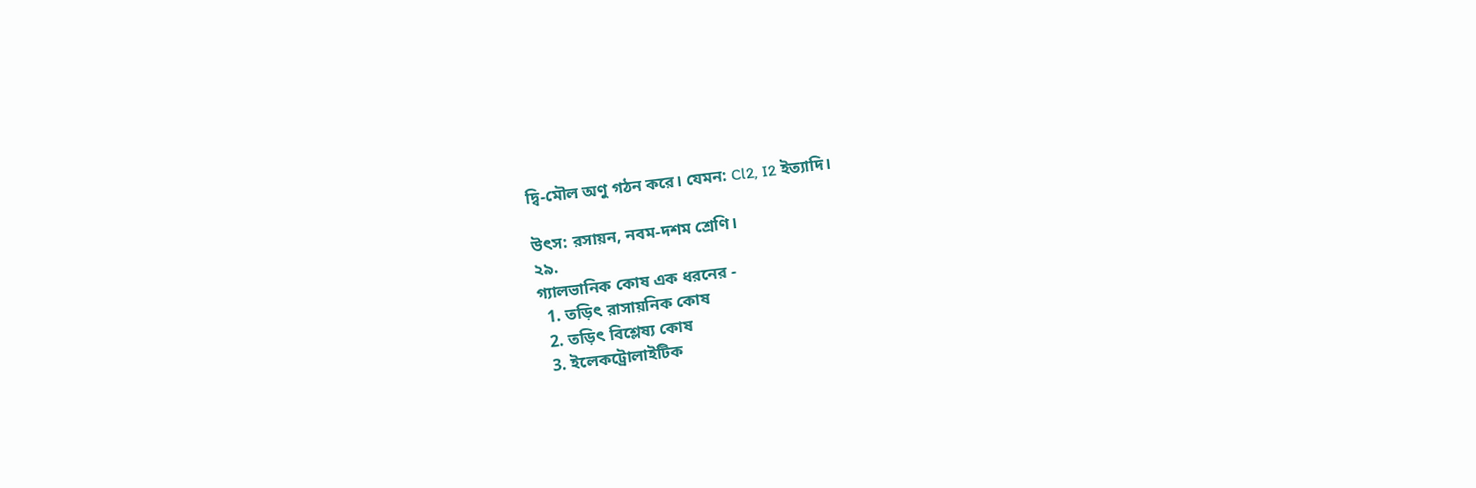দ্বি-মৌল অণু গঠন করে। যেমন: Cl2, I2 ইত্যাদি।

উৎস: রসায়ন, নবম-দশম শ্রেণি।
২৯.
গ্যালভানিক কোষ এক ধরনের -
  1. তড়িৎ রাসায়নিক কোষ
  2. তড়িৎ বিশ্লেষ্য কোষ
  3. ইলেকট্রোলাইটিক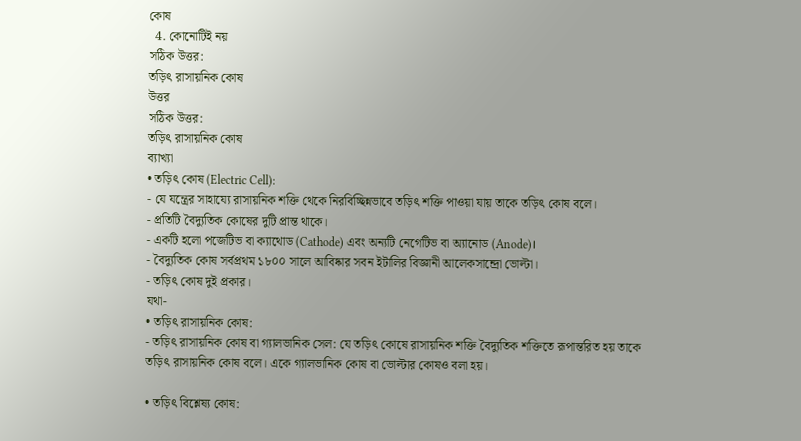কোষ
  4. কোনোটিই নয়
সঠিক উত্তর:
তড়িৎ রাসায়নিক কোষ
উত্তর
সঠিক উত্তর:
তড়িৎ রাসায়নিক কোষ
ব্যাখ্যা
• তড়িৎ কোষ (Electric Cell):
- যে যন্ত্রের সাহায্যে রাসায়নিক শক্তি থেকে নিরবিচ্ছিন্নভাবে তড়িৎ শক্তি পাওয়া যায় তাকে তড়িৎ কোষ বলে।
- প্রতিটি বৈদ্যুতিক কোষের দুটি প্রান্ত থাকে।
- একটি হলো পজেটিভ বা ক্যাথোড (Cathode) এবং অন্যটি নেগেটিভ বা অ্যানোড (Anode)।
- বৈদ্যুতিক কোষ সর্বপ্রথম ১৮০০ সালে আবিষ্কার সবন ইটালির বিজ্ঞানী আলেকসান্দ্রো ভোল্টা।
- তড়িৎ কোষ দুই প্রকার।
যথা-
• তড়িৎ রাসায়নিক কোষ:
- তড়িৎ রাসায়নিক কোষ বা গ্যালভানিক সেল: যে তড়িৎ কোষে রাসায়নিক শক্তি বৈদ্যুতিক শক্তিতে রূপান্তরিত হয় তাকে তড়িৎ রাসায়নিক কোষ বলে। একে গ্যালভানিক কোষ বা ভোল্টার কোষও বলা হয়।

• তড়িৎ বিশ্লেষ্য কোষ: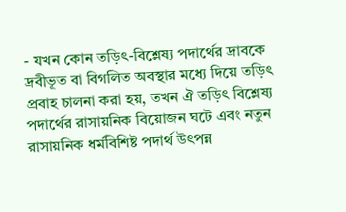- যখন কোন তড়িৎ-বিশ্লেষ্য পদার্থের দ্রাবকে দ্রবীভূত বা বিগলিত অবস্থার মধ্যে দিয়ে তড়িৎ প্রবাহ চালনা করা হয়, তখন ঐ তড়িৎ বিশ্লেষ্য পদার্থের রাসায়নিক বিয়োজন ঘটে এবং নতুন রাসায়নিক ধর্মবিশিষ্ট পদার্থ উৎপন্ন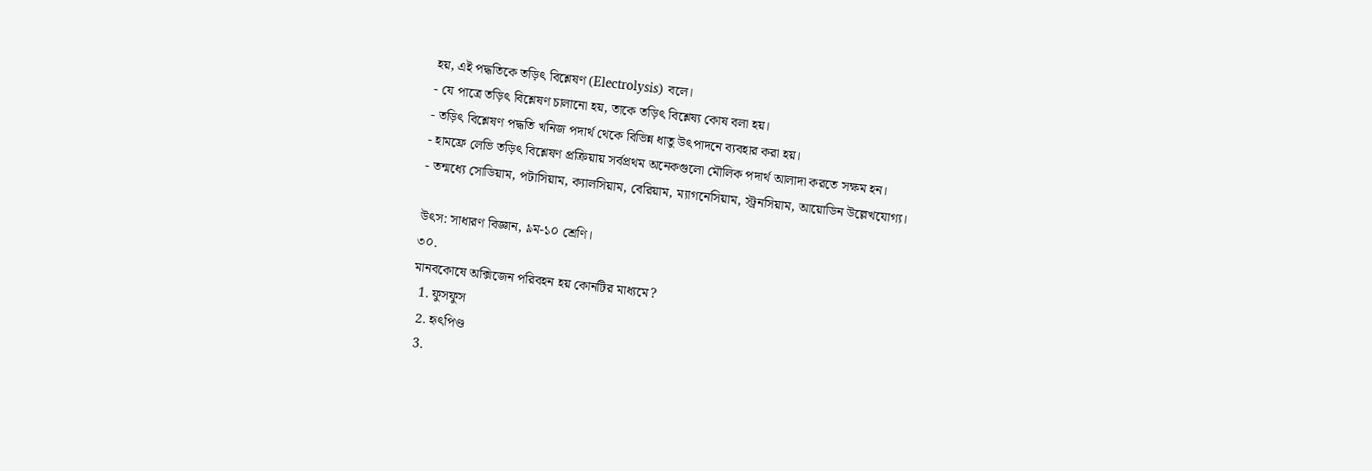হয়, এই পদ্ধতিকে তড়িৎ বিশ্লেষণ (Electrolysis) বলে।
- যে পাত্রে তড়িৎ বিশ্লেষণ চালানো হয়, তাকে তড়িৎ বিশ্লেষ্য কোষ বলা হয়।
- তড়িৎ বিশ্লেষণ পদ্ধতি খনিজ পদার্থ থেকে বিভিন্ন ধাতু উৎপাদনে ব্যবহার করা হয়।
- হামফ্রে লেভি তড়িৎ বিশ্লেষণ প্রক্রিয়ায় সর্বপ্রথম অনেকগুলো মৌলিক পদার্থ আলাদা করতে সক্ষম হন।
- তন্মধ্যে সোডিয়াম, পটাসিয়াম, ক্যালসিয়াম, বেরিয়াম, ম্যাগনেসিয়াম, স্ট্রনসিয়াম, আয়োডিন উল্লেখযোগ্য।

উৎস: সাধারণ বিজ্ঞান, ৯ম-১০ শ্রেণি।
৩০.
মানবকোষে অক্সিজেন পরিবহন হয় কোনটির মাধ্যমে?
  1. ফুসফুস
  2. হৃৎপিণ্ড
  3.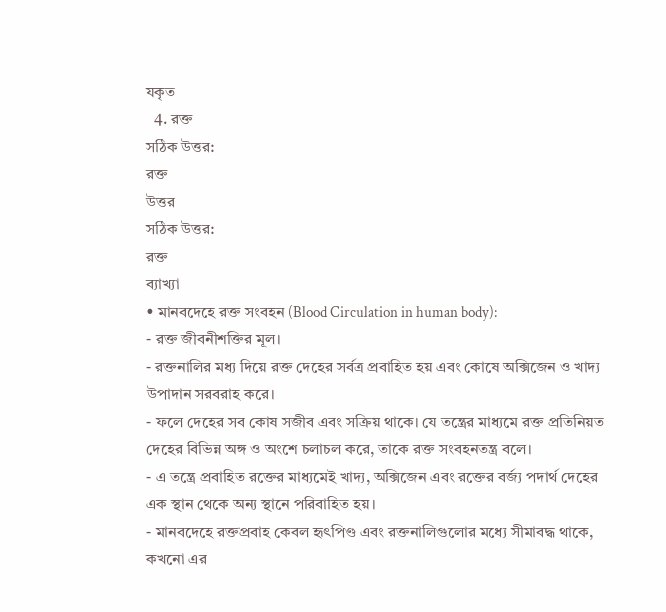যকৃত
  4. রক্ত
সঠিক উত্তর:
রক্ত
উত্তর
সঠিক উত্তর:
রক্ত
ব্যাখ্যা
• মানবদেহে রক্ত সংবহন (Blood Circulation in human body):
- রক্ত জীবনীশক্তির মূল।
- রক্তনালির মধ্য দিয়ে রক্ত দেহের সর্বত্র প্রবাহিত হয় এবং কোষে অক্সিজেন ও খাদ্য উপাদান সরবরাহ করে।
- ফলে দেহের সব কোষ সজীব এবং সক্রিয় থাকে। যে তন্ত্রের মাধ্যমে রক্ত প্রতিনিয়ত দেহের বিভিন্ন অঙ্গ ও অংশে চলাচল করে, তাকে রক্ত সংবহনতন্ত্র বলে।
- এ তন্ত্রে প্রবাহিত রক্তের মাধ্যমেই খাদ্য, অক্সিজেন এবং রক্তের বর্জ্য পদার্থ দেহের এক স্থান থেকে অন্য স্থানে পরিবাহিত হয়।
- মানবদেহে রক্তপ্রবাহ কেবল হৃৎপিণ্ড এবং রক্তনালিগুলোর মধ্যে সীমাবদ্ধ থাকে, কখনো এর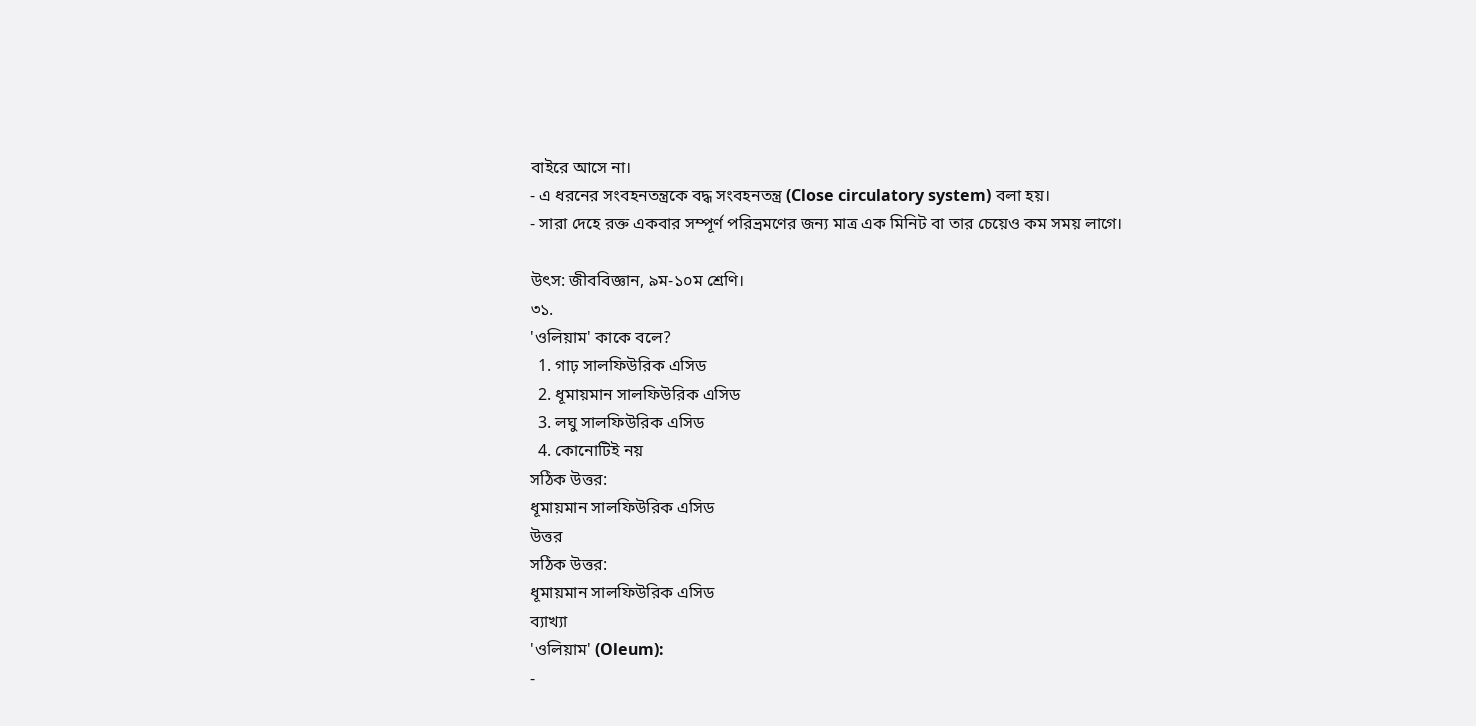বাইরে আসে না।
- এ ধরনের সংবহনতন্ত্রকে বদ্ধ সংবহনতন্ত্র (Close circulatory system) বলা হয়।
- সারা দেহে রক্ত একবার সম্পূর্ণ পরিভ্রমণের জন্য মাত্র এক মিনিট বা তার চেয়েও কম সময় লাগে।

উৎস: জীববিজ্ঞান, ৯ম-১০ম শ্রেণি।
৩১.
'ওলিয়াম' কাকে বলে?
  1. গাঢ় সালফিউরিক এসিড
  2. ধূমায়মান সালফিউরিক এসিড
  3. লঘু সালফিউরিক এসিড
  4. কোনোটিই নয়
সঠিক উত্তর:
ধূমায়মান সালফিউরিক এসিড
উত্তর
সঠিক উত্তর:
ধূমায়মান সালফিউরিক এসিড
ব্যাখ্যা
'ওলিয়াম' (Oleum):
-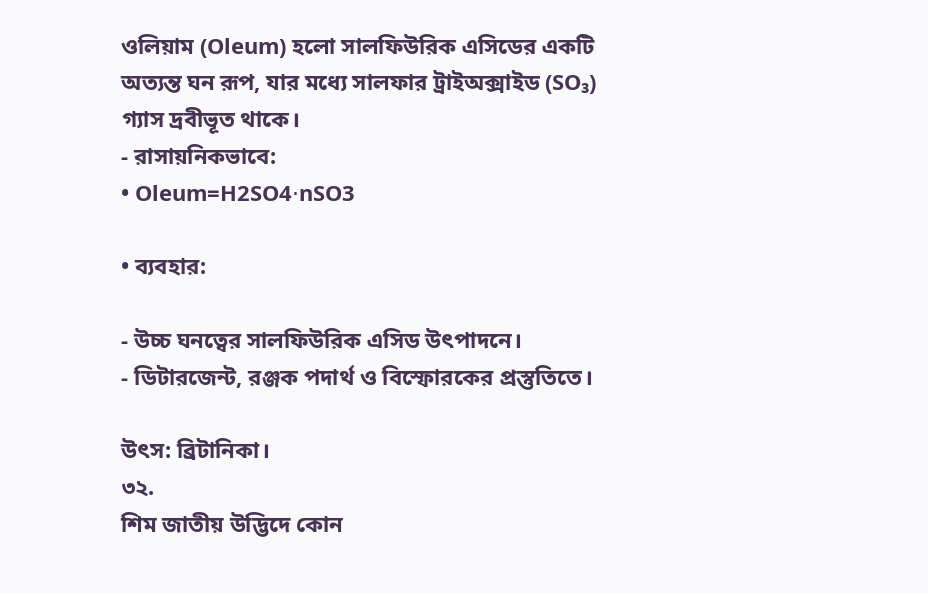ওলিয়াম (Oleum) হলো সালফিউরিক এসিডের একটি অত্যন্ত ঘন রূপ, যার মধ্যে সালফার ট্রাইঅক্সাইড (SO₃) গ্যাস দ্রবীভূত থাকে।
- রাসায়নিকভাবে:
• Oleum=H2SO4⋅nSO3

• ব্যবহার:

- উচ্চ ঘনত্বের সালফিউরিক এসিড উৎপাদনে।
- ডিটারজেন্ট, রঞ্জক পদার্থ ও বিস্ফোরকের প্রস্তুতিতে।

উৎস: ব্রিটানিকা।
৩২.
শিম জাতীয় উদ্ভিদে কোন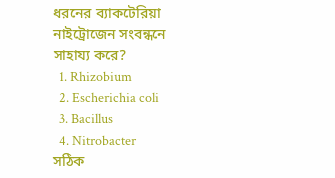ধরনের ব্যাকটেরিয়া নাইট্রোজেন সংবন্ধনে সাহায্য করে?
  1. Rhizobium
  2. Escherichia coli
  3. Bacillus
  4. Nitrobacter
সঠিক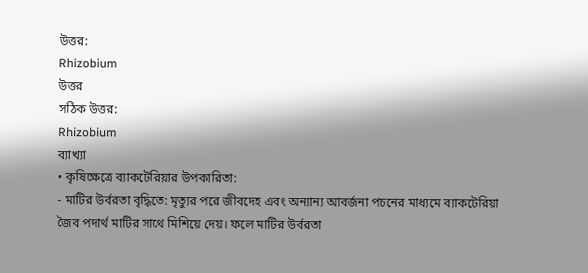উত্তর:
Rhizobium
উত্তর
সঠিক উত্তর:
Rhizobium
ব্যাখ্যা
• কৃষিক্ষেত্রে ব্যাকটেরিয়ার উপকারিতা:
- মাটির উর্বরতা বৃদ্ধিতে: মৃত্যুর পরে জীবদেহ এবং অন্যান্য আবর্জনা পচনের মাধ্যমে ব্যাকটেরিয়া জৈব পদার্থ মাটির সাথে মিশিয়ে দেয়। ফলে মাটির উর্বরতা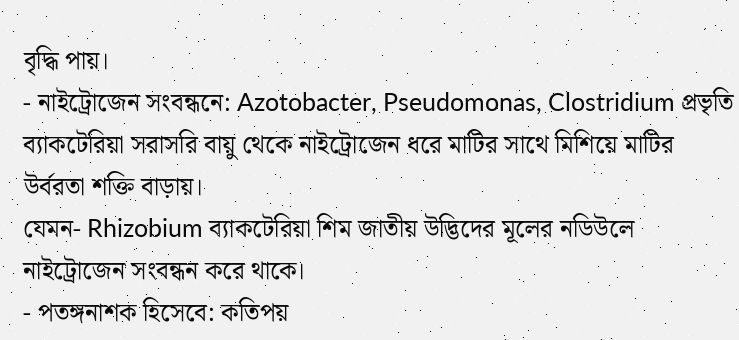বৃদ্ধি পায়।
- নাইট্রোজেন সংবন্ধনে: Azotobacter, Pseudomonas, Clostridium প্রভৃতি ব্যাকটেরিয়া সরাসরি বায়ু থেকে নাইট্রোজেন ধরে মাটির সাথে মিশিয়ে মাটির উর্বরতা শক্তি বাড়ায়।
যেমন- Rhizobium ব্যাকটেরিয়া শিম জাতীয় উদ্ভিদের মূলের নডিউলে নাইট্রোজেন সংবন্ধন করে থাকে।
- পতঙ্গনাশক হিসেবে: কতিপয়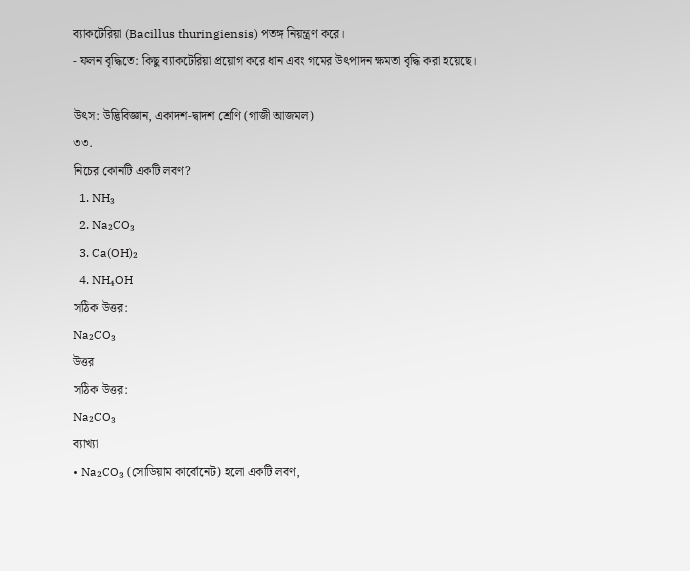ব্যাকটেরিয়া (Bacillus thuringiensis) পতঙ্গ নিয়ন্ত্রণ করে।
- ফলন বৃদ্ধিতে: কিছু ব্যাকটেরিয়া প্রয়োগ করে ধান এবং গমের উৎপাদন ক্ষমতা বৃদ্ধি করা হয়েছে।

উৎস: উদ্ভিবিজ্ঞান, একাদশ-দ্বাদশ শ্রেণি (গাজী আজমল)
৩৩.
নিচের কোনটি একটি লবণ?
  1. NH₃
  2. Na₂CO₃
  3. Ca(OH)₂
  4. NH₄OH
সঠিক উত্তর:
Na₂CO₃
উত্তর
সঠিক উত্তর:
Na₂CO₃
ব্যাখ্যা
• Na₂CO₃ (সোডিয়াম কার্বোনেট) হলো একটি লবণ,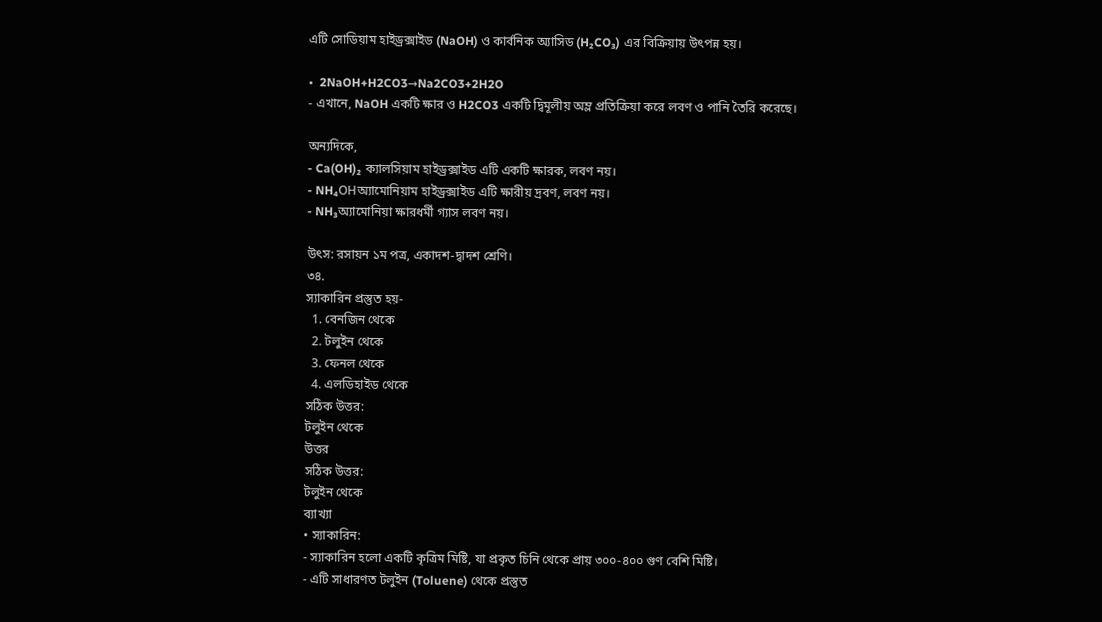এটি সোডিয়াম হাইড্রক্সাইড (NaOH) ও কার্বনিক অ্যাসিড (H₂CO₃) এর বিক্রিয়ায় উৎপন্ন হয়।

•  2NaOH+H2CO3→Na2CO3+2H2O
- এখানে, NaOH একটি ক্ষার ও H2CO3 একটি দ্বিমূলীয় অম্ল প্রতিক্রিয়া করে লবণ ও পানি তৈরি করেছে।

অন্যদিকে,
- Ca(OH)₂ ক্যালসিয়াম হাইড্রক্সাইড এটি একটি ক্ষারক, লবণ নয়।
- NH₄OHঅ্যামোনিয়াম হাইড্রক্সাইড এটি ক্ষারীয় দ্রবণ, লবণ নয়।
- NH₃অ্যামোনিয়া ক্ষারধর্মী গ্যাস লবণ নয়।

উৎস: রসায়ন ১ম পত্র, একাদশ-দ্বাদশ শ্রেণি।
৩৪.
স্যাকারিন প্রস্তুত হয়-
  1. বেনজিন থেকে
  2. টলুইন থেকে
  3. ফেনল থেকে
  4. এলডিহাইড থেকে
সঠিক উত্তর:
টলুইন থেকে
উত্তর
সঠিক উত্তর:
টলুইন থেকে
ব্যাখ্যা
• স্যাকারিন:
- স্যাকারিন হলো একটি কৃত্রিম মিষ্টি, যা প্রকৃত চিনি থেকে প্রায় ৩০০-৪০০ গুণ বেশি মিষ্টি।
- এটি সাধারণত টলুইন (Toluene) থেকে প্রস্তুত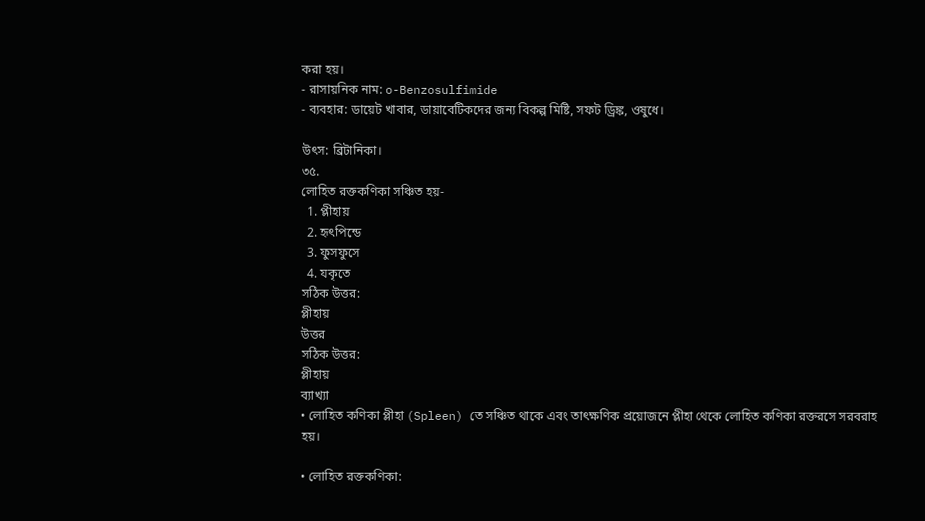করা হয়।
- রাসায়নিক নাম: o-Benzosulfimide
- ব্যবহার: ডায়েট খাবার, ডায়াবেটিকদের জন্য বিকল্প মিষ্টি, সফট ড্রিঙ্ক, ওষুধে।

উৎস: ব্রিটানিকা।
৩৫.
লোহিত রক্তকণিকা সঞ্চিত হয়-
  1. প্লীহায়
  2. হৃৎপিন্ডে
  3. ফুসফুসে
  4. যকৃতে
সঠিক উত্তর:
প্লীহায়
উত্তর
সঠিক উত্তর:
প্লীহায়
ব্যাখ্যা
• লোহিত কণিকা প্লীহা (Spleen) তে সঞ্চিত থাকে এবং তাৎক্ষণিক প্রয়োজনে প্লীহা থেকে লোহিত কণিকা রক্তরসে সরবরাহ হয়।

• লোহিত রক্তকণিকা: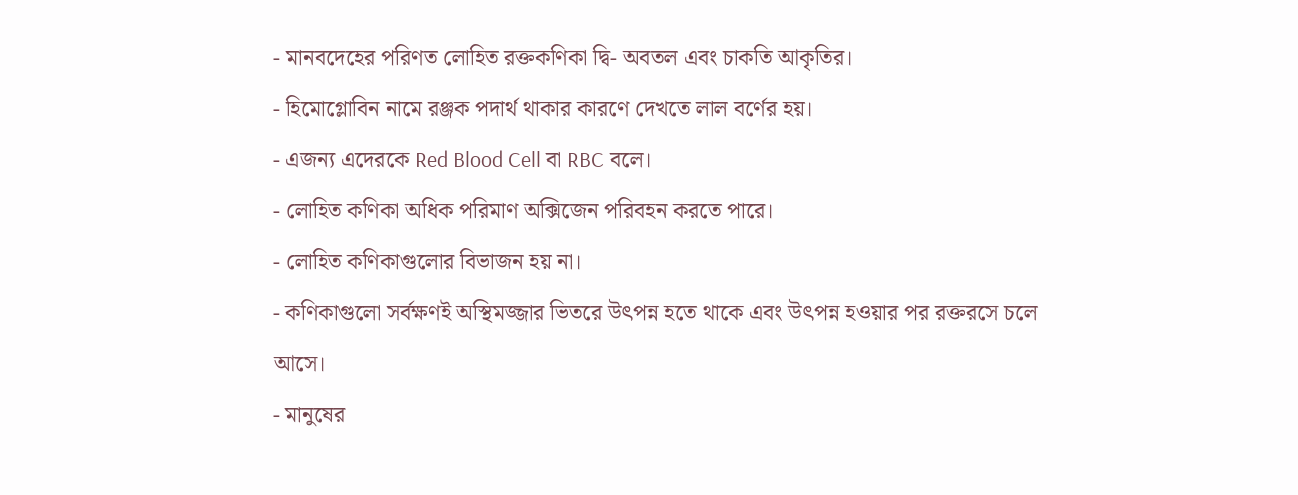- মানবদেহের পরিণত লোহিত রক্তকণিকা দ্বি- অবতল এবং চাকতি আকৃতির।
- হিমোগ্লোবিন নামে রঞ্জক পদার্থ থাকার কারণে দেখতে লাল বর্ণের হয়।
- এজন্য এদেরকে Red Blood Cell বা RBC বলে।
- লোহিত কণিকা অধিক পরিমাণ অক্সিজেন পরিবহন করতে পারে।
- লোহিত কণিকাগুলোর বিভাজন হয় না।
- কণিকাগুলো সর্বক্ষণই অস্থিমজ্জার ভিতরে উৎপন্ন হতে থাকে এবং উৎপন্ন হওয়ার পর রক্তরসে চলে আসে।
- মানুষের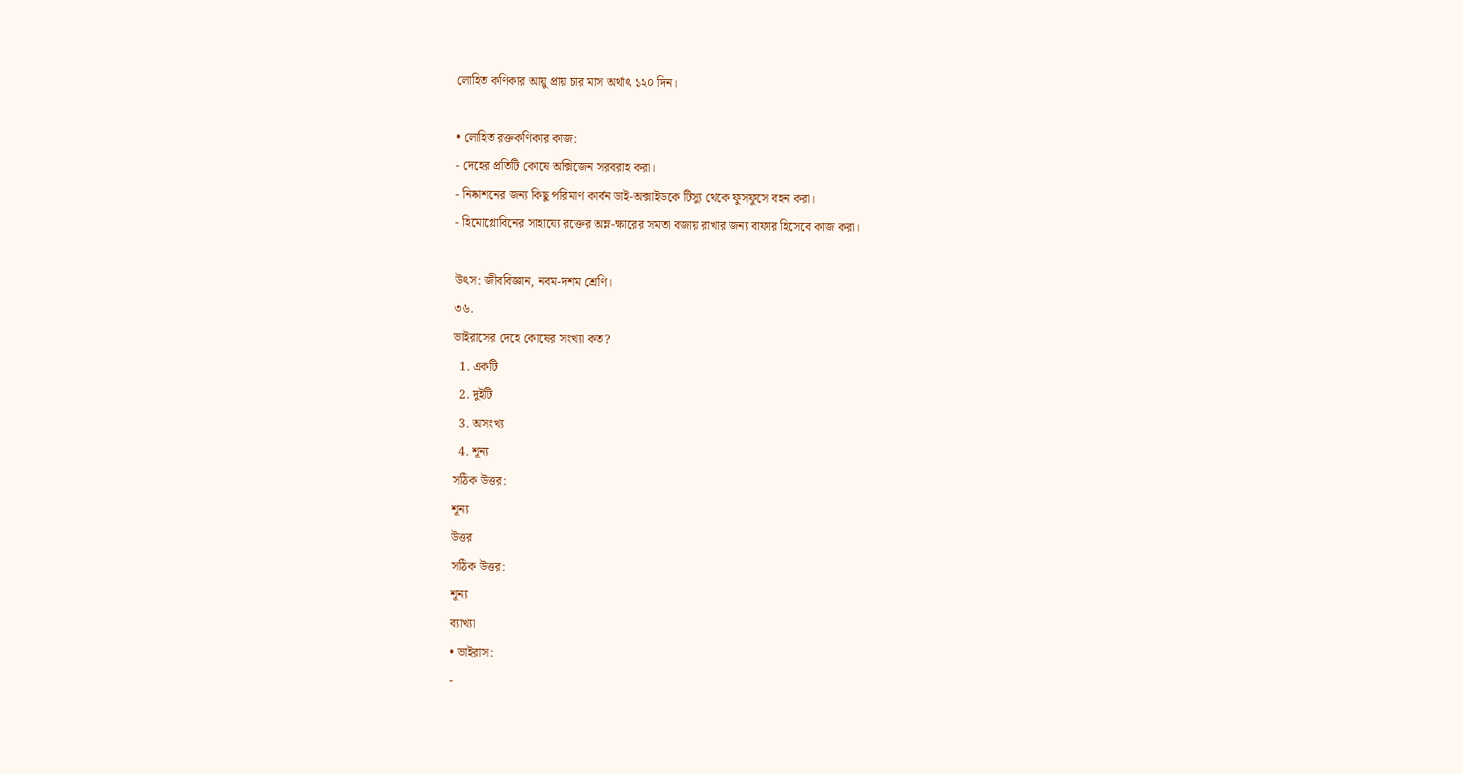লোহিত কণিকার আয়ু প্রায় চার মাস অর্থাৎ ১২০ দিন।

• লোহিত রক্তকণিকার কাজ:
- দেহের প্রতিটি কোষে অক্সিজেন সরবরাহ করা।
- নিষ্কাশনের জন্য কিছু পরিমাণ কার্বন ডাই-অক্সাইডকে টিস্যু থেকে ফুসফুসে বহন করা।
- হিমোগ্লোবিনের সাহায্যে রক্তের অম্ল-ক্ষারের সমতা বজায় রাখার জন্য বাফার হিসেবে কাজ করা।

উৎস: জীববিজ্ঞান, নবম-দশম শ্রেণি।
৩৬.
ভাইরাসের দেহে কোষের সংখ্যা কত?
  1. একটি
  2. দুইটি
  3. অসংখ্য
  4. শূন্য
সঠিক উত্তর:
শূন্য
উত্তর
সঠিক উত্তর:
শূন্য
ব্যাখ্যা
• ভাইরাস:
-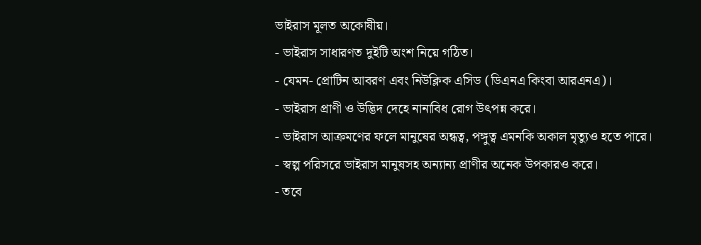ভাইরাস মূলত অকোষীয়।
- ভাইরাস সাধারণত দুইটি অংশ নিয়ে গঠিত।
- যেমন- প্রোটিন আবরণ এবং নিউক্লিক এসিড (ডিএনএ কিংবা আরএনএ)।
- ভাইরাস প্রাণী ও উদ্ভিদ দেহে নানাবিধ রোগ উৎপন্ন করে।
- ভাইরাস আক্রমণের ফলে মানুষের অন্ধত্ব, পঙ্গুত্ব এমনকি অকাল মৃত্যুও হতে পারে।
- স্বল্প পরিসরে ভাইরাস মানুষসহ অন্যান্য প্রাণীর অনেক উপকারও করে।
- তবে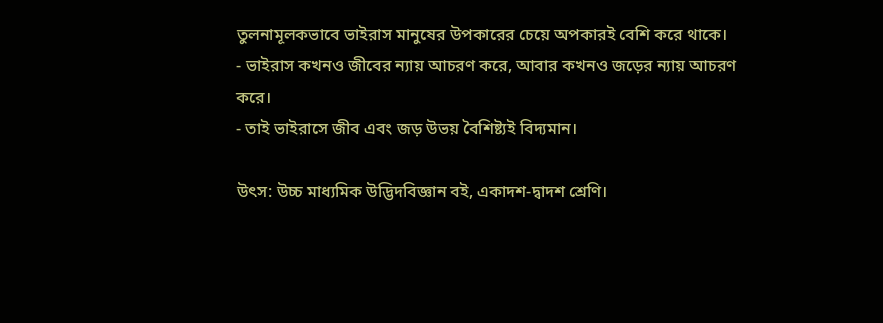তুলনামূলকভাবে ভাইরাস মানুষের উপকারের চেয়ে অপকারই বেশি করে থাকে।
- ভাইরাস কখনও জীবের ন্যায় আচরণ করে, আবার কখনও জড়ের ন্যায় আচরণ করে।
- তাই ভাইরাসে জীব এবং জড় উভয় বৈশিষ্ট্যই বিদ্যমান।

উৎস: উচ্চ মাধ্যমিক উদ্ভিদবিজ্ঞান বই, একাদশ-দ্বাদশ শ্রেণি।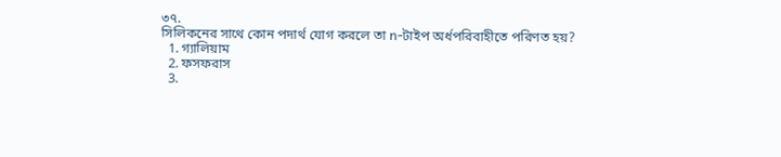৩৭.
সিলিকনের সাথে কোন পদার্থ যোগ করলে তা n-টাইপ অর্ধপরিবাহীতে পরিণত হয়?
  1. গ্যালিয়াম
  2. ফসফরাস
  3.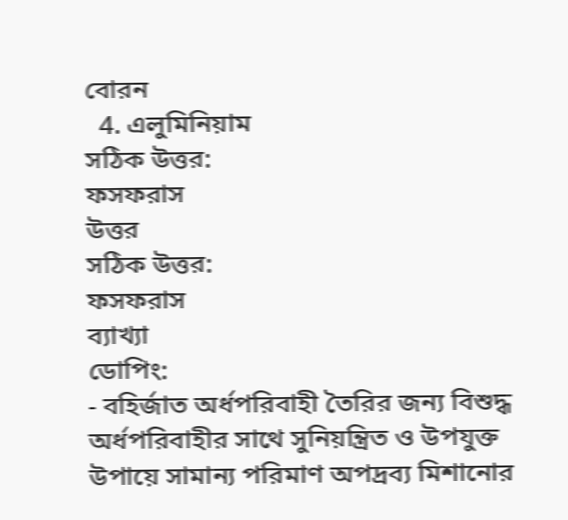বোরন
  4. এলুমিনিয়াম
সঠিক উত্তর:
ফসফরাস
উত্তর
সঠিক উত্তর:
ফসফরাস
ব্যাখ্যা
ডোপিং:
- বহির্জাত অর্ধপরিবাহী তৈরির জন্য বিশুদ্ধ অর্ধপরিবাহীর সাথে সুনিয়ন্ত্রিত ও উপযুক্ত উপায়ে সামান্য পরিমাণ অপদ্রব্য মিশানোর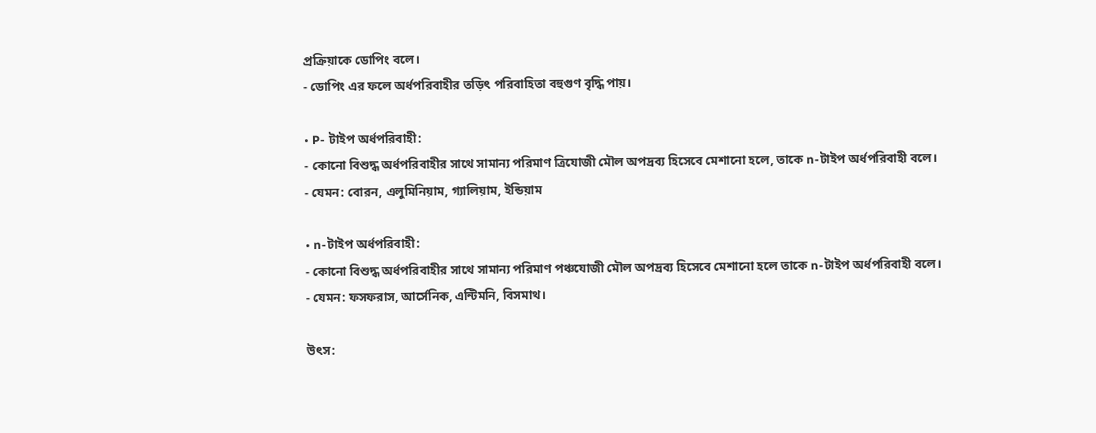প্রক্রিয়াকে ডোপিং বলে।
- ডোপিং এর ফলে অর্ধপরিবাহীর তড়িৎ পরিবাহিতা বহুগুণ বৃদ্ধি পায়।

• P- টাইপ অর্ধপরিবাহী:
- কোনো বিশুদ্ধ অর্ধপরিবাহীর সাথে সামান্য পরিমাণ ত্রিযোজী মৌল অপদ্রব্য হিসেবে মেশানো হলে, তাকে n-টাইপ অর্ধপরিবাহী বলে।
- যেমন: বোরন, এলুমিনিয়াম, গ্যালিয়াম, ইন্ডিয়াম

• n-টাইপ অর্ধপরিবাহী:
- কোনো বিশুদ্ধ অর্ধপরিবাহীর সাথে সামান্য পরিমাণ পঞ্চযোজী মৌল অপদ্রব্য হিসেবে মেশানো হলে তাকে n-টাইপ অর্ধপরিবাহী বলে।
- যেমন: ফসফরাস, আর্সেনিক, এন্টিমনি, বিসমাথ।

উৎস: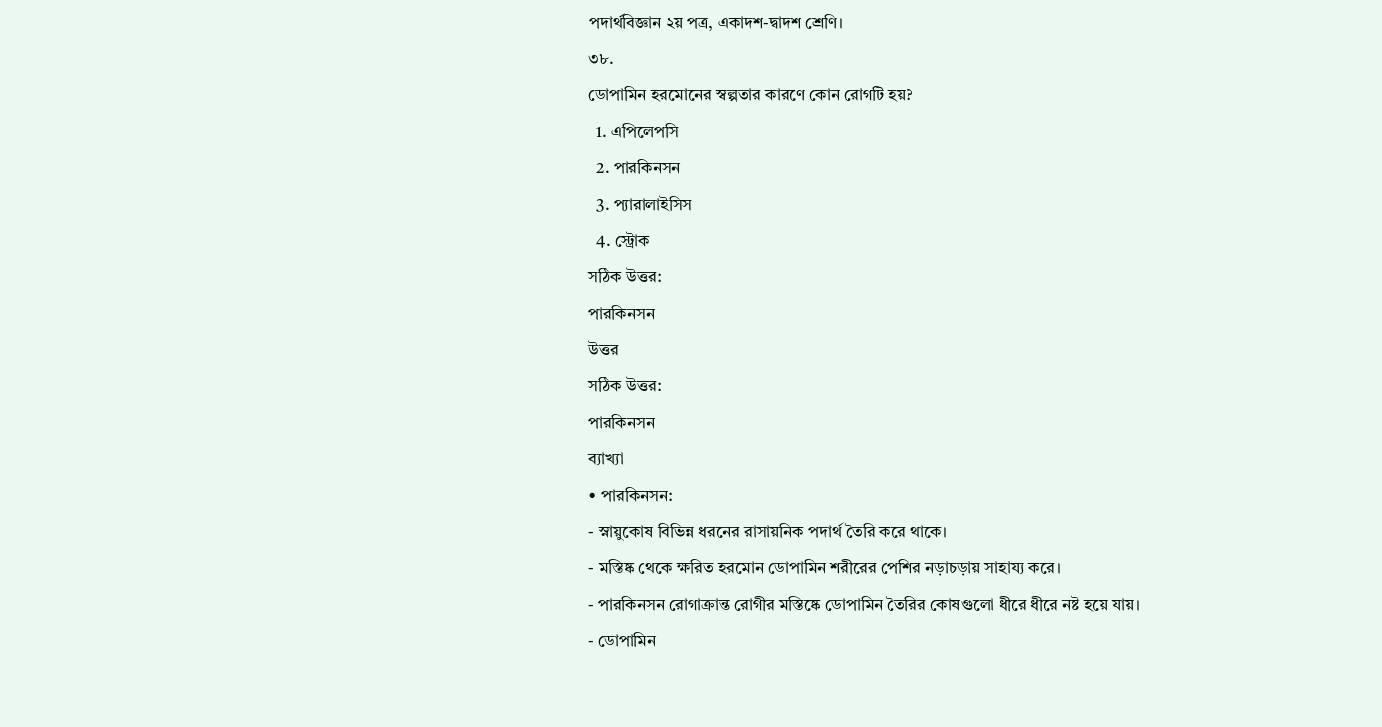পদার্থবিজ্ঞান ২য় পত্র, একাদশ-দ্বাদশ শ্রেণি।
৩৮.
ডোপামিন হরমোনের স্বল্পতার কারণে কোন রোগটি হয়?
  1. এপিলেপসি
  2. পারকিনসন
  3. প্যারালাইসিস
  4. স্ট্রোক
সঠিক উত্তর:
পারকিনসন
উত্তর
সঠিক উত্তর:
পারকিনসন
ব্যাখ্যা
• পারকিনসন:
- স্নায়ুকোষ বিভিন্ন ধরনের রাসায়নিক পদার্থ তৈরি করে থাকে।
- মস্তিষ্ক থেকে ক্ষরিত হরমোন ডোপামিন শরীরের পেশির নড়াচড়ায় সাহায্য করে।
- পারকিনসন রোগাক্রান্ত রোগীর মস্তিষ্কে ডোপামিন তৈরির কোষগুলো ধীরে ধীরে নষ্ট হয়ে যায়।
- ডোপামিন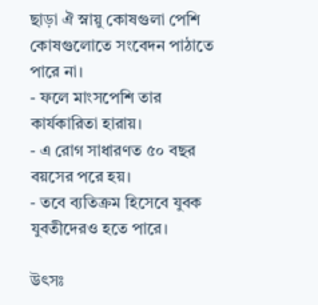ছাড়া ঐ স্নায়ু কোষগুলা পেশি কোষগুলোতে সংবেদন পাঠাতে পারে না।
- ফলে মাংসপেশি তার কার্যকারিতা হারায়।
- এ রোগ সাধারণত ৫০ বছর বয়সের পরে হয়।
- তবে ব্যতিক্রম হিসেবে যুবক যুবতীদেরও হতে পারে।

উৎসঃ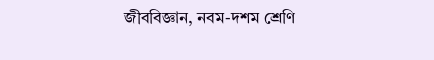জীববিজ্ঞান, নবম-দশম শ্রেণি